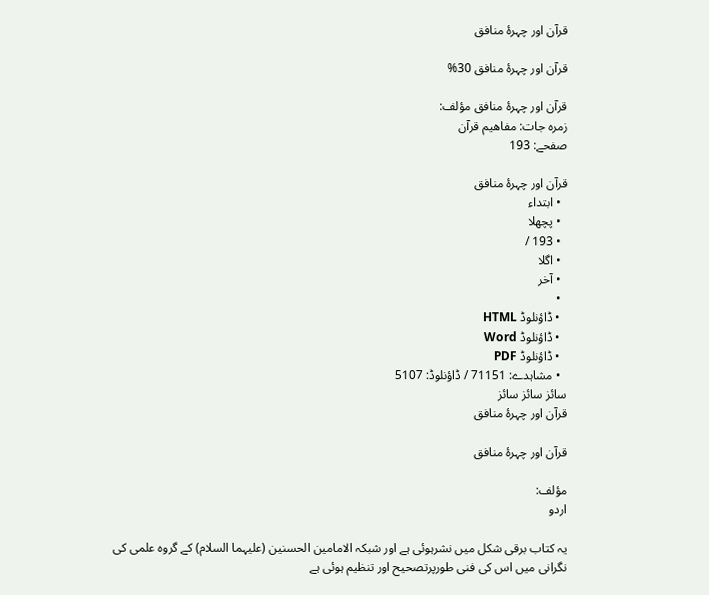قرآن اور چہرۂ منافق

قرآن اور چہرۂ منافق 30%

قرآن اور چہرۂ منافق مؤلف:
زمرہ جات: مفاھیم قرآن
صفحے: 193

قرآن اور چہرۂ منافق
  • ابتداء
  • پچھلا
  • 193 /
  • اگلا
  • آخر
  •
  • ڈاؤنلوڈ HTML
  • ڈاؤنلوڈ Word
  • ڈاؤنلوڈ PDF
  • مشاہدے: 71151 / ڈاؤنلوڈ: 5107
سائز سائز سائز
قرآن اور چہرۂ منافق

قرآن اور چہرۂ منافق

مؤلف:
اردو

یہ کتاب برقی شکل میں نشرہوئی ہے اور شبکہ الامامین الحسنین (علیہما السلام) کے گروہ علمی کی نگرانی میں اس کی فنی طورپرتصحیح اور تنظیم ہوئی ہے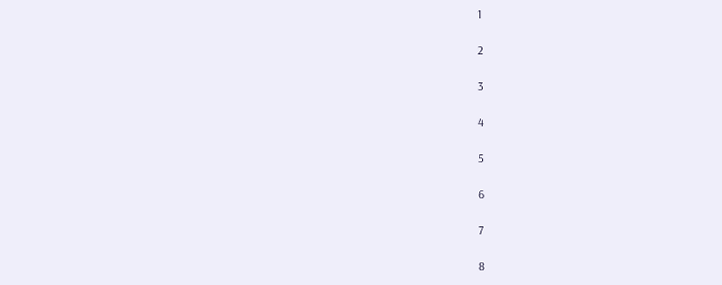1

2

3

4

5

6

7

8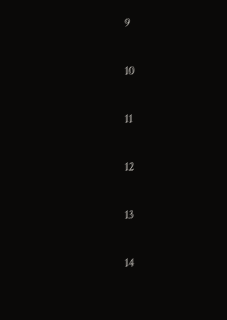9

10

11

12

13

14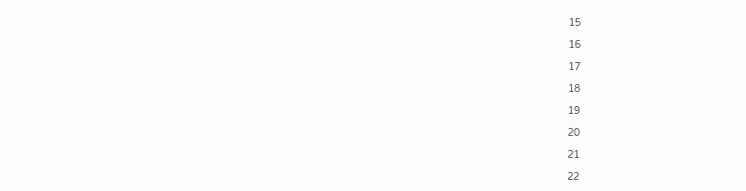15

16

17

18

19

20

21

22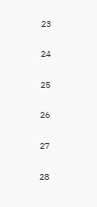23

24

25

26

27

28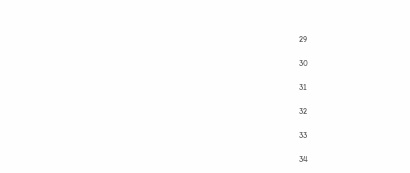29

30

31

32

33

34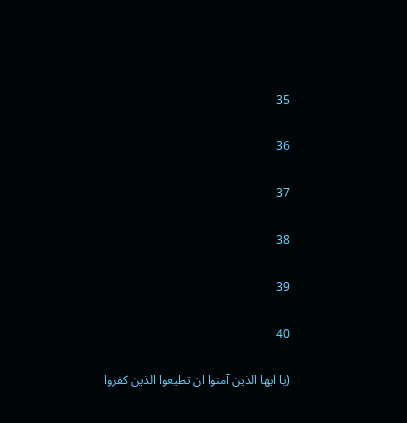35

36

37

38

39

40

(یا ایها الذین آمنوا ان تطیعوا الذین کفروا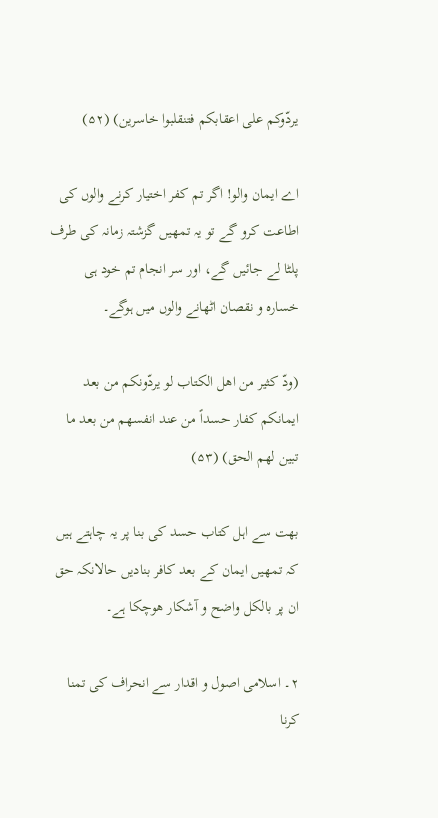یردّوکم علی اعقابکم فتنقلبوا خاسرین) (۵۲)

اے ایمان والو! اگر تم کفر اختیار کرنے والوں کی اطاعت کرو گے تو یہ تمھیں گزشتہ زمانہ کی طرف پلٹا لے جائیں گے، اور سر انجام تم خود ہی خسارہ و نقصان اٹھانے والوں میں ہوگے۔

(ودّ کثیر من اهل الکتاب لو یردّونکم من بعد ایمانکم کفار حسداً من عند انفسهم من بعد ما تبین لهم الحق) (۵۳)

بھت سے اہل کتاب حسد کی بنا پر یہ چاہتے ہیں کہ تمھیں ایمان کے بعد کافر بنادیں حالانکہ حق ان پر بالکل واضح و آشکار ھوچکا ہے۔

۲۔ اسلامی اصول و اقدار سے انحراف کی تمنا کرنا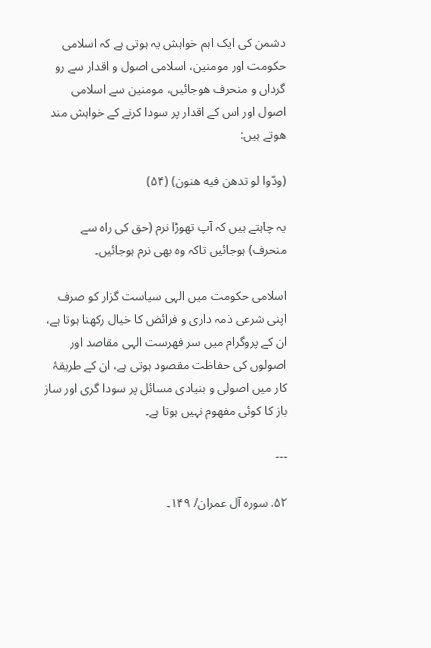دشمن کی ایک اہم خواہش یہ ہوتی ہے کہ اسلامی حکومت اور مومنین، اسلامی اصول و اقدار سے رو گرداں و منحرف ھوجائیں، مومنین سے اسلامی اصول اور اس کے اقدار پر سودا کرنے کے خواہش مند ھوتے ہیں:

(ودّوا لو تدهن فیه هنون) (۵۴)

یہ چاہتے ہیں کہ آپ تھوڑا نرم (حق کی راہ سے منحرف) ہوجائیں تاکہ وہ بھی نرم ہوجائیں۔

اسلامی حکومت میں الہی سیاست گزار کو صرف اپنی شرعی ذمہ داری و فرائض کا خیال رکھنا ہوتا ہے، ان کے پروگرام میں سر فھرست الہی مقاصد اور اصولوں کی حفاظت مقصود ہوتی ہے، ان کے طریقۂ کار میں اصولی و بنیادی مسائل پر سودا گری اور ساز باز کا کوئی مفھوم نہیں ہوتا ہے۔

---

۵۲. سورہ آل عمران/ ۱۴۹۔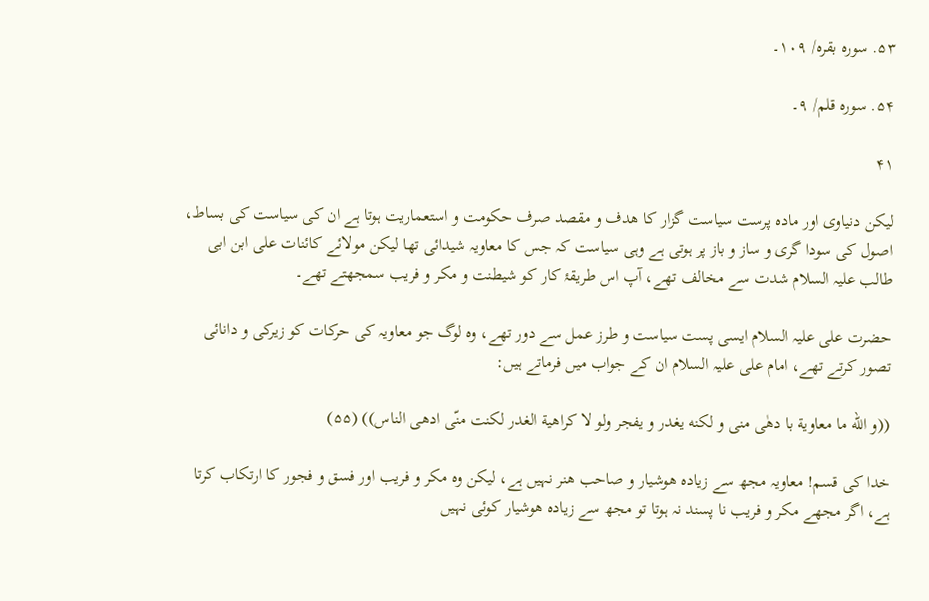۵۳. سورہ بقرہ/ ۱۰۹۔

۵۴. سورہ قلم/ ۹۔

۴۱

لیکن دنیاوی اور مادہ پرست سیاست گزار کا ھدف و مقصد صرف حکومت و استعماریت ہوتا ہے ان کی سیاست کی بساط، اصول کی سودا گری و ساز و باز پر ہوتی ہے وہی سیاست کہ جس کا معاویہ شیدائی تھا لیکن مولائے کائنات علی ابن ابی طالب علیہ السلام شدت سے مخالف تھے، آپ اس طریقۂ کار کو شیطنت و مکر و فریب سمجھتے تھے۔

حضرت علی علیہ السلام ایسی پست سیاست و طرز عمل سے دور تھے، وہ لوگ جو معاویہ کی حرکات کو زیرکی و دانائی تصور کرتے تھے، امام علی علیہ السلام ان کے جواب میں فرماتے ہیں:

((و الله ما معاویة با دهٰی منی و لکنه یغدر و یفجر ولو لا کراهیة الغدر لکنت منّی ادهی الناس)) (۵۵)

خدا کی قسم! معاویہ مجھ سے زیادہ ھوشیار و صاحب ھنر نہیں ہے، لیکن وہ مکر و فریب اور فسق و فجور کا ارتکاب کرتا ہے، اگر مجھے مکر و فریب نا پسند نہ ہوتا تو مجھ سے زیادہ ھوشیار کوئی نہیں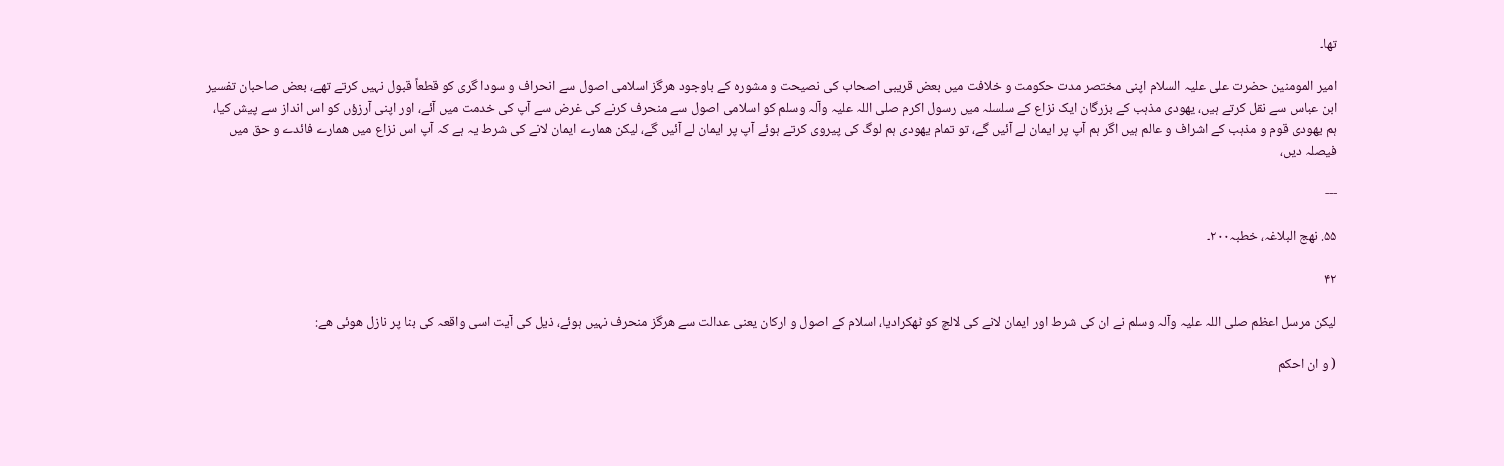تھا۔

امیر المومنین حضرت علی علیہ السلام اپنی مختصر مدت حکومت و خلافت میں بعض قریبی اصحاب کی نصیحت و مشورہ کے باوجود ھرگز اسلامی اصول سے انحراف و سودا گری کو قطعاً قبول نہیں کرتے تھے، بعض صاحبان تفسیر ابن عباس سے نقل کرتے ہیں، یھودی مذہب کے بزرگان ایک نزاع کے سلسلہ میں رسول اکرم صلی اللہ علیہ وآلہ وسلم کو اسلامی اصول سے منحرف کرنے کی غرض سے آپ کی خدمت میں آئے، اور اپنی آرزؤں کو اس انداز سے پیش کیا، ہم یھودی قوم و مذہب کے اشراف و عالم ہیں اگر ہم آپ پر ایمان لے آئیں گے، تو تمام یھودی ہم لوگ کی پیروی کرتے ہوئے آپ پر ایمان لے آئیں گے، لیکن ھمارے ایمان لانے کی شرط یہ ہے کہ آپ اس نزاع میں ھمارے فائدے و حق میں فیصلہ دیں،

---

۵۵. نھج البلاغہ، خطبہ۲۰۰۔

۴۲

لیکن مرسل اعظم صلی اللہ علیہ وآلہ وسلم نے ان کی شرط اور ایمان لانے کی لالچ کو ٹھکرادیا، اسلام کے اصول و ارکان یعنی عدالت سے ھرگز منحرف نہیں ہوئے، ذیل کی آیت اسی واقعہ کی بنا پر نازل ھوئی ھے:

( و ان احکم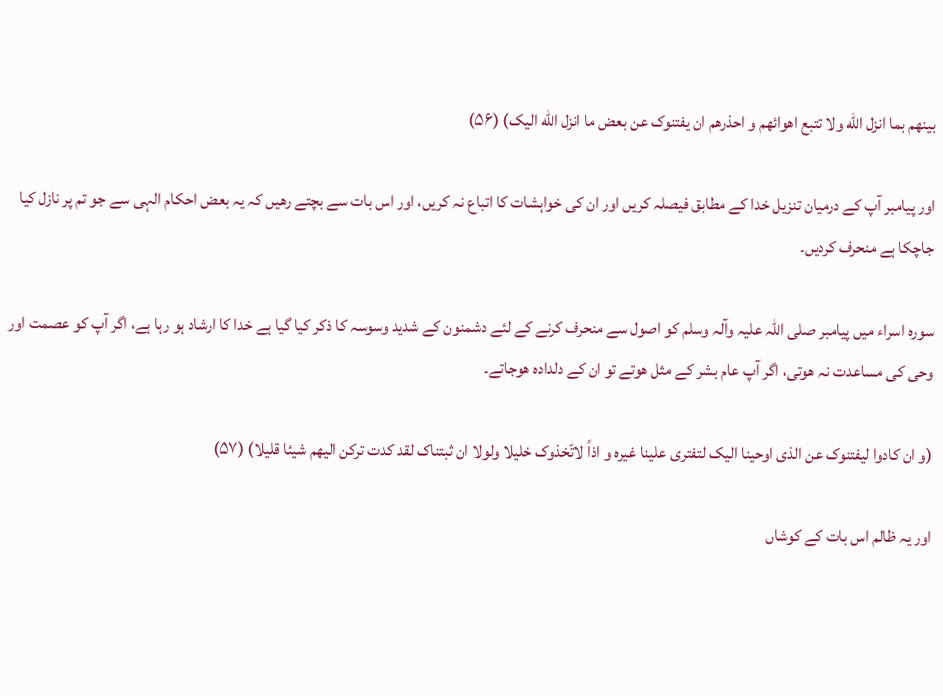بینهم بما انزل الله ولا تتبع اهوائهم و احذرهم ان یفتنوک عن بعض ما انزل الله الیک) (۵۶)

اور پیامبر آپ کے درمیان تنزیل خدا کے مطابق فیصلہ کریں اور ان کی خواہشات کا اتباع نہ کریں، اور اس بات سے بچتے رھیں کہ یہ بعض احکام الہی سے جو تم پر نازل کیا جاچکا ہے منحرف کردیں۔

سورہ اسراء میں پیامبر صلی اللہ علیہ وآلہ وسلم کو اصول سے منحرف کرنے کے لئے دشمنون کے شدید وسوسہ کا ذکر کیا گیا ہے خدا کا ارشاد ہو رہا ہے، اگر آپ کو عصمت اور وحی کی مساعدت نہ ھوتی، اگر آپ عام بشر کے مثل ھوتے تو ان کے دلدادہ ھوجاتے۔

(و ان کادوا لیفتنوک عن الذی اوحینا الیک لتفتری علینا غیره و اذاً لاتّخذوک خلیلا ولولا ان ثبتناک لقد کدت ترکن الیهم شیئا قلیلا) (۵۷)

اور یہ ظالم اس بات کے کوشاں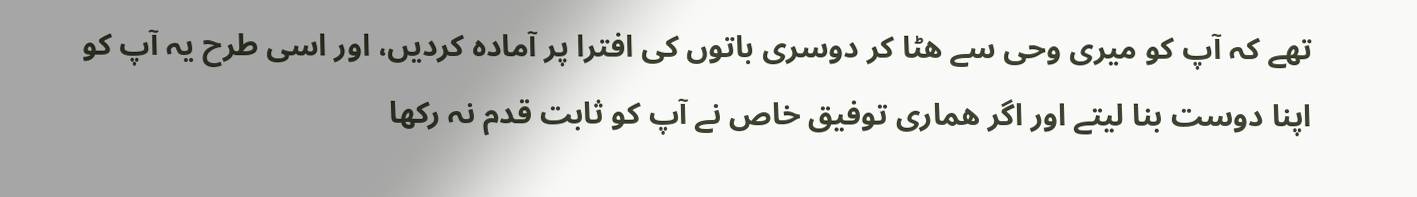تھے کہ آپ کو میری وحی سے ھٹا کر دوسری باتوں کی افترا پر آمادہ کردیں، اور اسی طرح یہ آپ کو اپنا دوست بنا لیتے اور اگر ھماری توفیق خاص نے آپ کو ثابت قدم نہ رکھا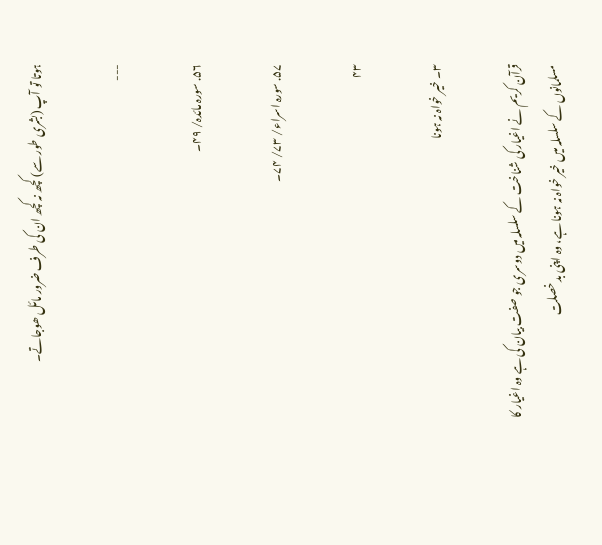ہوتا تو آپ (بشری طور سے) کچھ نہ کچھ ان کی طرف ضرور مائل ھوجاتے۔

---

۵۶. سورہ مائدہ/ ۴۹۔

۵۷. سورہ اسراء/ ۷۳/ ۷۴۔

۴۳

۳۔ خیر خواہ نہ ہونا

قرآن کریم نے اغیار کی شناخت کے سلسلہ میں دوسری جو صفت بیان کی ہے وہ اغیار کا مسلمانوں کے سلسلہ میں خیر خواہ نہ ہونا ہے، وہ اپنی بد خصلت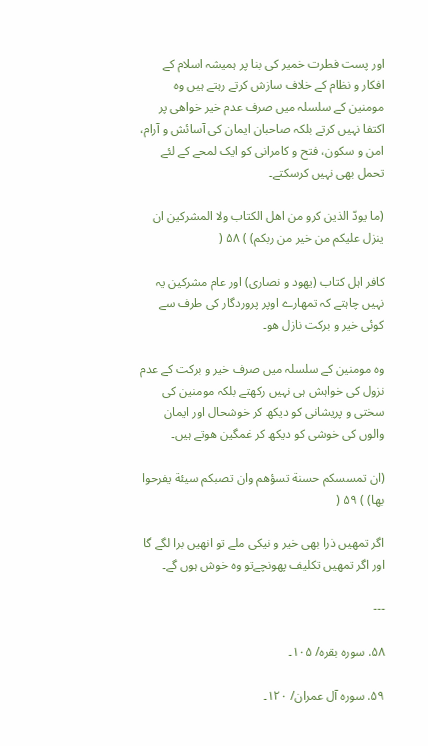اور پست فطرت خمیر کی بنا پر ہمیشہ اسلام کے افکار و نظام کے خلاف سازش کرتے رہتے ہیں وہ مومنین کے سلسلہ میں صرف عدم خیر خواھی پر اکتفا نہیں کرتے بلکہ صاحبان ایمان کی آسائش و آرام، امن و سکون، فتح و کامرانی کو ایک لمحے کے لئے تحمل بھی نہیں کرسکتے۔

(ما یودّ الذین کرو من اهل الکتاب ولا المشرکین ان ینزل علیکم من خیر من ربکم) ) ۵۸ (

کافر اہل کتاب (یھود و نصاری) اور عام مشرکین یہ نہیں چاہتے کہ تمھارے اوپر پروردگار کی طرف سے کوئی خیر و برکت نازل ھو۔

وہ مومنین کے سلسلہ میں صرف خیر و برکت کے عدم نزول کی خواہش ہی نہیں رکھتے بلکہ مومنین کی سختی و پریشانی کو دیکھ کر خوشحال اور ایمان والوں کی خوشی کو دیکھ کر غمگین ھوتے ہیں۔

(ان تمسسکم حسنة تسؤهم وان تصبکم سیئة یفرحوا بها) ) ۵۹ (

اگر تمھیں ذرا بھی خیر و نیکی ملے تو انھیں برا لگے گا اور اگر تمھیں تکلیف پھونچےتو وہ خوش ہوں گے۔

---

۵۸. سورہ بقرہ/ ۱۰۵۔

۵۹. سورہ آل عمران/ ۱۲۰۔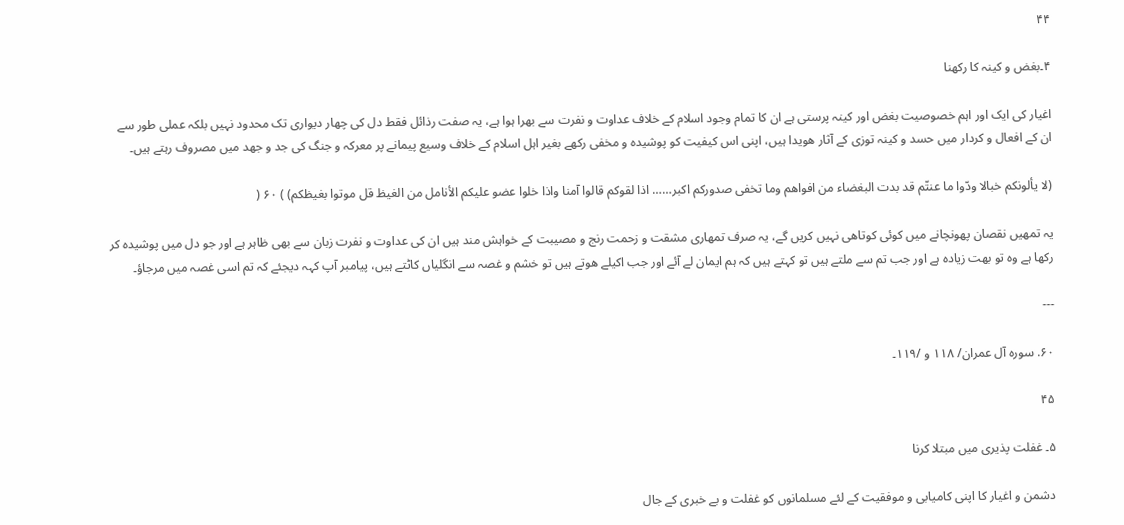۴۴

۴۔بغض و کینہ کا رکھنا

اغیار کی ایک اور اہم خصوصیت بغض اور کینہ پرستی ہے ان کا تمام وجود اسلام کے خلاف عداوت و نفرت سے بھرا ہوا ہے، یہ صفت رذائل فقط دل کی چھار دیواری تک محدود نہیں بلکہ عملی طور سے ان کے افعال و کردار میں حسد و کینہ توزی کے آثار ھویدا ہیں، اپنی اس کیفیت کو پوشیدہ و مخفی رکھے بغیر اہل اسلام کے خلاف وسیع پیمانے پر معرکہ و جنگ کی جد و جھد میں مصروف رہتے ہیں۔

(لا یألونکم خبالا ودّوا ما عنتّم قد بدت البغضاء من افواهم وما تخفی صدورکم اکبر…… اذا لقوکم قالوا آمنا واذا خلوا عضو علیکم الأنامل من الغیظ قل موتوا بغیظکم) ) ۶۰ (

یہ تمھیں نقصان پھونچانے میں کوئی کوتاھی نہیں کریں گے، یہ صرف تمھاری مشقت و زحمت رنج و مصیبت کے خواہش مند ہیں ان کی عداوت و نفرت زبان سے بھی ظاہر ہے اور جو دل میں پوشیدہ کر رکھا ہے وہ تو بھت زیادہ ہے اور جب تم سے ملتے ہیں تو کہتے ہیں کہ ہم ایمان لے آئے اور جب اکیلے ھوتے ہیں تو خشم و غصہ سے انگلیاں کاٹتے ہیں، پیامبر آپ کہہ دیجئے کہ تم اسی غصہ میں مرجاؤ۔

---

۶۰. سورہ آل عمران/ ۱۱۸ و /۱۱۹۔

۴۵

۵۔ غفلت پذیری میں مبتلا کرنا

دشمن و اغیار کا اپنی کامیابی و موفقیت کے لئے مسلمانوں کو غفلت و بے خبری کے جال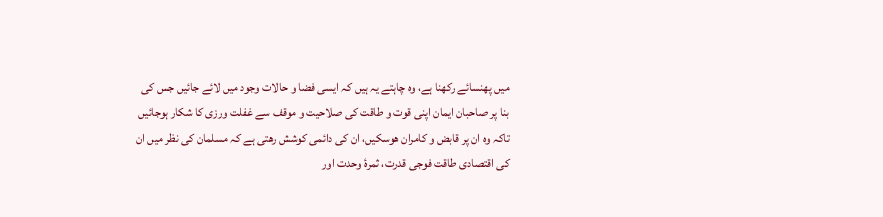میں پھنسائے رکھنا ہے، وہ چاہتے یہ ہیں کہ ایسی فضا و حالات وجود میں لائے جائیں جس کی بنا پر صاحبان ایمان اپنی قوت و طاقت کی صلاحیت و موقف سے غفلت ورزی کا شکار ہوجائیں تاکہ وہ ان پر قابض و کامران ھوسکیں، ان کی دائمی کوشش رھتی ہے کہ مسلمان کی نظر میں ان کی اقتصادی طاقت فوجی قدرت، ثمرۂ وحدت اور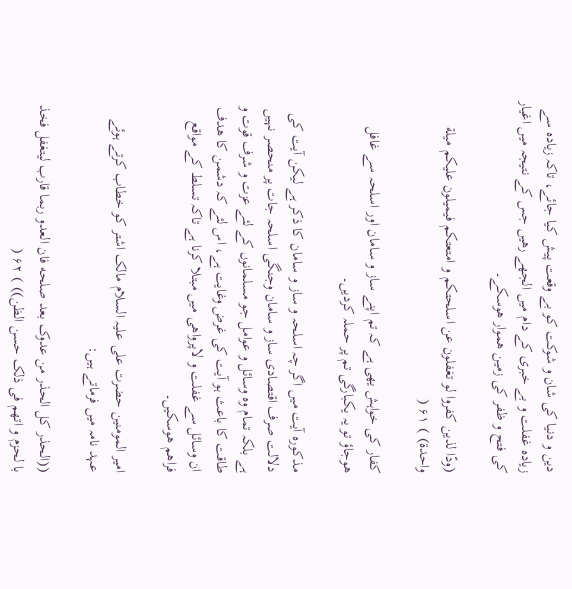دین و دنیا کی شان و شوکت کو بے وقعت پیش کیا جائے، تاکہ زیادہ سے زیادہ غفلت و بے خبری کے دام میں الجھے رھیں جس کے نتیجہ میں اغیار کی فتح و ظفر کی زمین ھموار ھوسکے۔

(ودّا لذین کفروا لو تغفلون عن اسلحتکم و امتعتکم فیمیلون علیکم میلة واحدة) ) ۶۱ (

کفار کی خواہش یھی ہے کہ تم اپنے ساز و سامان اور اسلحہ سے غافل ھوجاؤ تو یہ یکبارگی تم پر حملہ کردیں۔

مذکورہ آیت میں اگر چہ اسلحہ و ساز و سامان کا ذکر ہے لیکن آیت کی دلالت صرف اقتصادی ساز و سامان وجنگی اسلحہ جات پر منحصر نہیں ہے بلکہ تمام وہ وسائل و عوامل جو مسلمانوں کے لئے عزت و شرف قوت و طاقت کا باعث ہو آیت کی غرض وغایت ہے، اس لئے کہ دشمن کا ھدف ان وسائل سے غفلت و لاپرواھی میں مبتلا کرنا ہے تاکہ تسلط کے مواقع فراھم ھوسکیں۔

امیر المومنین حضرت علی علیہ السلام مالک اشتر کو خطاب کرتے ہوئے عہد نامہ میں فرماتے ہیں:

((الحذر کل الحذر من عدوک بعد صلحه فان العدو ربما قارب لیتغفل فخذ با لحزم و اتهم فی ذلک حسن الظن)) ) ۶۲ (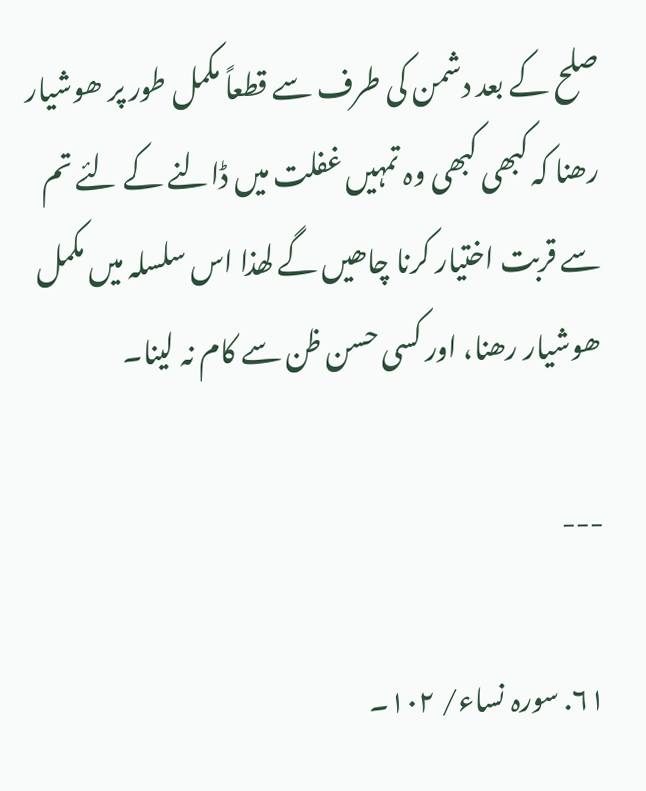صلح کے بعد دشمن کی طرف سے قطعاً مکمل طور پر ھوشیار رھنا کہ کبھی کبھی وہ تمہیں غفلت میں ڈالنے کے لئے تم سے قربت اختیار کرنا چاھیں گے لھذا اس سلسلہ میں مکمل ھوشیار رھنا، اور کسی حسن ظن سے کام نہ لینا۔

---

۶۱. سورہ نساء/ ۱۰۲۔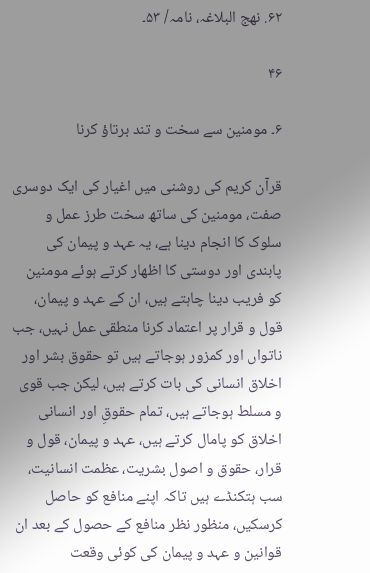۶۲. نھج البلاغہ، نامہ/ ۵۳۔

۴۶

۶۔ مومنین سے سخت و تند برتاؤ کرنا

قرآن کریم کی روشنی میں اغیار کی ایک دوسری صفت، مومنین کی ساتھ سخت طرز عمل و سلوک کا انجام دینا ہے، یہ عہد و پیمان کی پابندی اور دوستی کا اظھار کرتے ہوئے مومنین کو فریب دینا چاہتے ہیں، ان کے عہد و پیمان، قول و قرار پر اعتماد کرنا منطقی عمل نہیں، جب ناتواں اور کمزور ہوجاتے ہیں تو حقوق بشر اور اخلاق انسانی کی بات کرتے ہیں، لیکن جب قوی و مسلط ہوجاتے ہیں، تمام حقوقِ اور انسانی اخلاق کو پامال کرتے ہیں، عہد و پیمان، قول و قرار، حقوق و اصول بشریت، عظمت انسانیت، سب ہتکنڈے ہیں تاکہ اپنے منافع کو حاصل کرسکیں، منظور نظر منافع کے حصول کے بعد ان قوانین و عہد و پیمان کی کوئی وقعت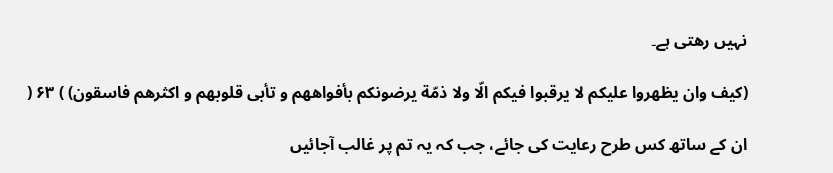نہیں رھتی ہے۔

(کیف وان یظهروا علیکم لا یرقبوا فیکم الّا ولا ذمّة یرضونکم بأفواههم و تأبی قلوبهم و اکثرهم فاسقون) ) ۶۳ (

ان کے ساتھ کس طرح رعایت کی جائے، جب کہ یہ تم پر غالب آجائیں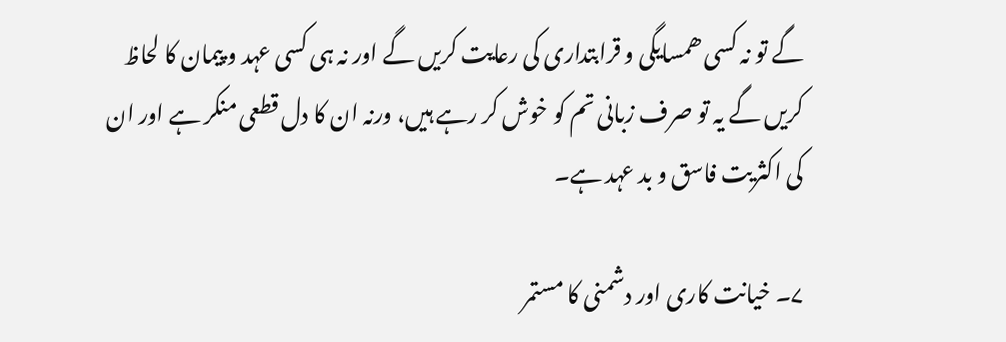گے تو نہ کسی ھمسایگی و قرابتداری کی رعایت کریں گے اور نہ ہی کسی عہد و پیمان کا لحاظ کریں گے یہ تو صرف زبانی تم کو خوش کر رہے ہیں، ورنہ ان کا دل قطعی منکر ہے اور ان کی اکثریت فاسق و بد عہد ہے۔

۷۔ خیانت کاری اور دشمنی کا مستمر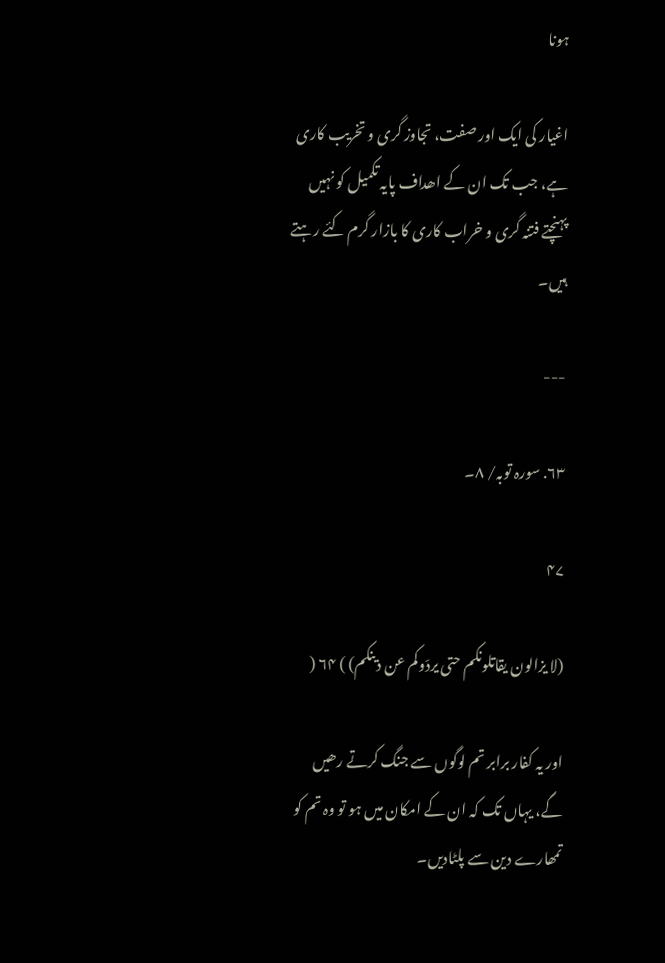ہونا

اغیار کی ایک اور صفت، تجاوز گری و تخریب کاری ہے، جب تک ان کے اھداف پایہ تکمیل کو نہیں پہنچتے فتنہ گری و خراب کاری کا بازار گرم کئے رہتے ہیں۔

---

۶۳. سورہ توبہ/ ۸۔

۴۷

(لا یزالون یقاتلونکم حتی یردّوکم عن دینکم) ) ۶۴ (

اور یہ کفار برابر تم لوگوں سے جنگ کرتے رھیں گے، یہاں تک کہ ان کے امکان میں ہو تو وہ تم کو تمھارے دین سے پلٹادیں۔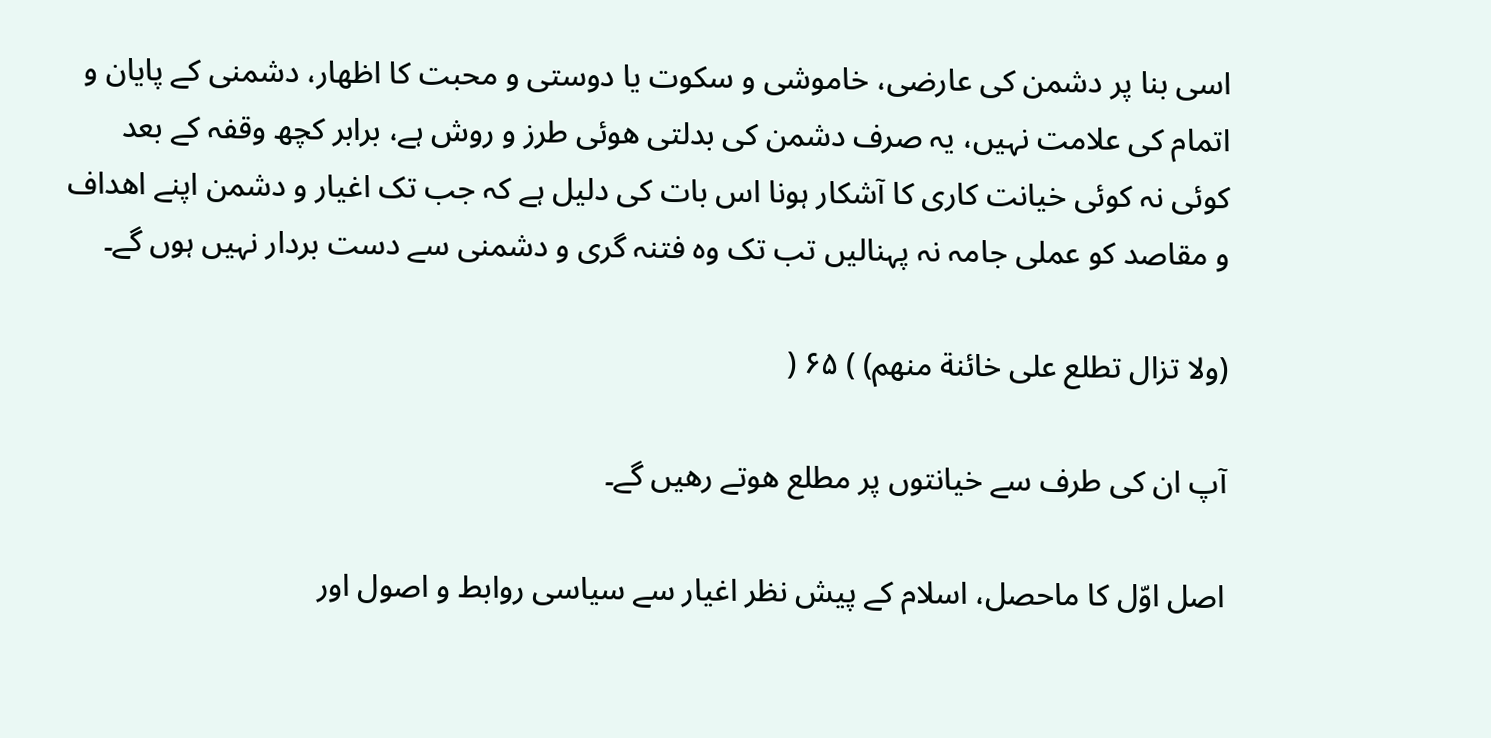اسی بنا پر دشمن کی عارضی، خاموشی و سکوت یا دوستی و محبت کا اظھار، دشمنی کے پایان و اتمام کی علامت نہیں، یہ صرف دشمن کی بدلتی ھوئی طرز و روش ہے، برابر کچھ وقفہ کے بعد کوئی نہ کوئی خیانت کاری کا آشکار ہونا اس بات کی دلیل ہے کہ جب تک اغیار و دشمن اپنے اھداف و مقاصد کو عملی جامہ نہ پہنالیں تب تک وہ فتنہ گری و دشمنی سے دست بردار نہیں ہوں گے۔

(ولا تزال تطلع علی خائنة منهم) ) ۶۵ (

آپ ان کی طرف سے خیانتوں پر مطلع ھوتے رھیں گے۔

اصل اوّل کا ماحصل، اسلام کے پیش نظر اغیار سے سیاسی روابط و اصول اور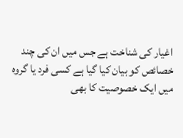اغیار کی شناخت ہے جس میں ان کی چند خصائص کو بیان کیا گیا ہے کسی فرد یا گروہ میں ایک خصوصیت کا بھی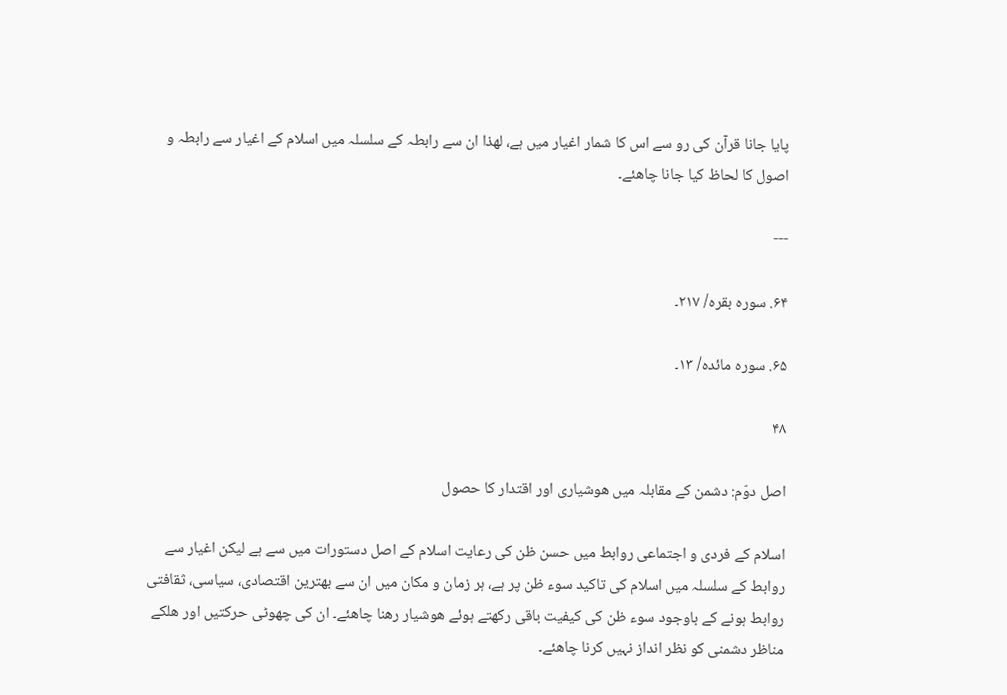پایا جانا قرآن کی رو سے اس کا شمار اغیار میں ہے، لھذا ان سے رابطہ کے سلسلہ میں اسلام کے اغیار سے رابطہ و اصول کا لحاظ کیا جانا چاھئے۔

---

۶۴. سورہ بقرہ/ ۲۱۷۔

۶۵. سورہ مائدہ/ ۱۳۔

۴۸

اصل دوّم: دشمن کے مقابلہ میں ھوشیاری اور اقتدار کا حصول

اسلام کے فردی و اجتماعی روابط میں حسن ظن کی رعایت اسلام کے اصل دستورات میں سے ہے لیکن اغیار سے روابط کے سلسلہ میں اسلام کی تاکید سوء ظن پر ہے، ہر زمان و مکان میں ان سے بھترین اقتصادی، سیاسی، ثقافتی روابط ہونے کے باوجود سوء ظن کی کیفیت باقی رکھتے ہوئے ھوشیار رھنا چاھئے۔ ان کی چھوٹی حرکتیں اور ھلکے مناظر دشمنی کو نظر انداز نہیں کرنا چاھئے۔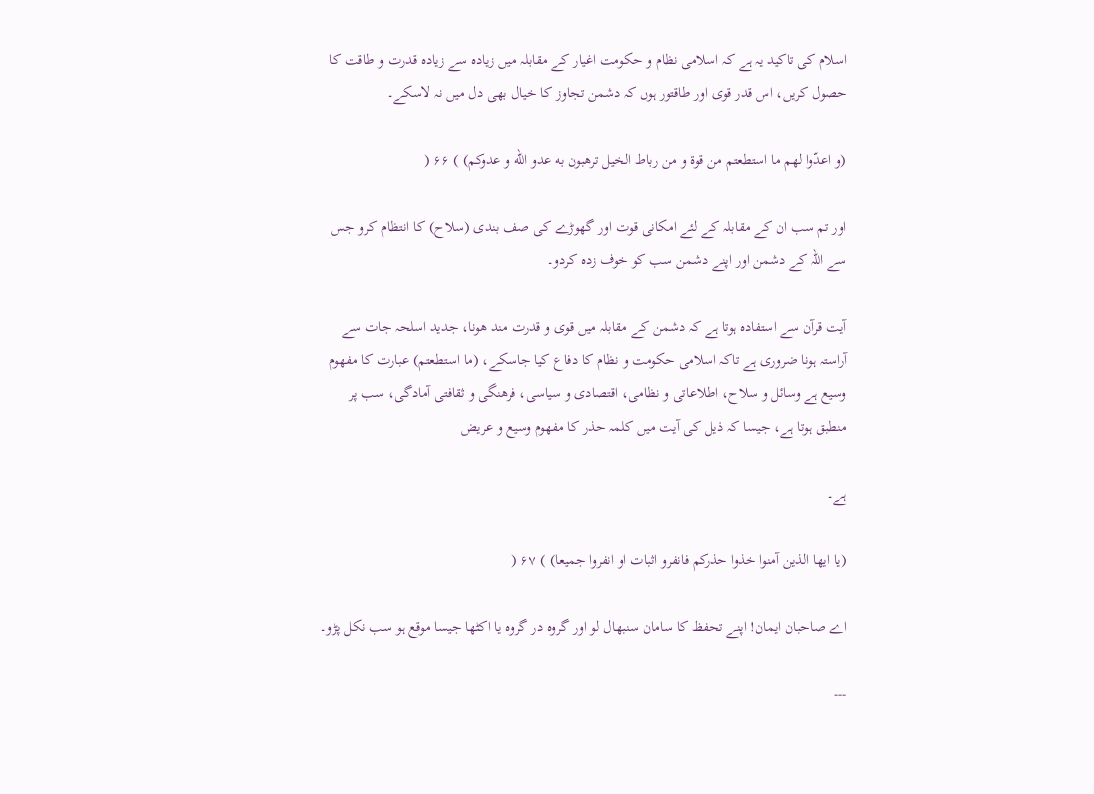اسلام کی تاکید یہ ہے کہ اسلامی نظام و حکومت اغیار کے مقابلہ میں زیادہ سے زیادہ قدرت و طاقت کا حصول کریں، اس قدر قوی اور طاقتور ہوں کہ دشمن تجاوز کا خیال بھی دل میں نہ لاسکے۔

(و اعدّوا لهم ما استطعتم من قوة و من رباط الخیل ترهبون به عدو الله و عدوکم) ) ۶۶ (

اور تم سب ان کے مقابلہ کے لئے امکانی قوت اور گھوڑے کی صف بندی (سلاح) کا انتظام کرو جس سے اللہ کے دشمن اور اپنے دشمن سب کو خوف زدہ کردو۔

آیت قرآن سے استفادہ ہوتا ہے کہ دشمن کے مقابلہ میں قوی و قدرت مند ھونا، جدید اسلحہ جات سے آراستہ ہونا ضروری ہے تاکہ اسلامی حکومت و نظام کا دفاع کیا جاسکے، (ما استطعتم) عبارت کا مفھوم وسیع ہے وسائل و سلاح، اطلاعاتی و نظامی، اقتصادی و سیاسی، فرھنگی و ثقافتی آمادگی، سب پر منطبق ہوتا ہے، جیسا کہ ذیل کی آیت میں کلمہ حذر کا مفھوم وسیع و عریض

ہے۔

(یا ایها الذین آمنوا خذوا حذرکم فانفرو اثبات او انفروا جمیعا) ) ۶۷ (

اے صاحبان ایمان! اپنے تحفظ کا سامان سنبھال لو اور گروہ در گروہ یا اکٹھا جیسا موقع ہو سب نکل پڑو۔

---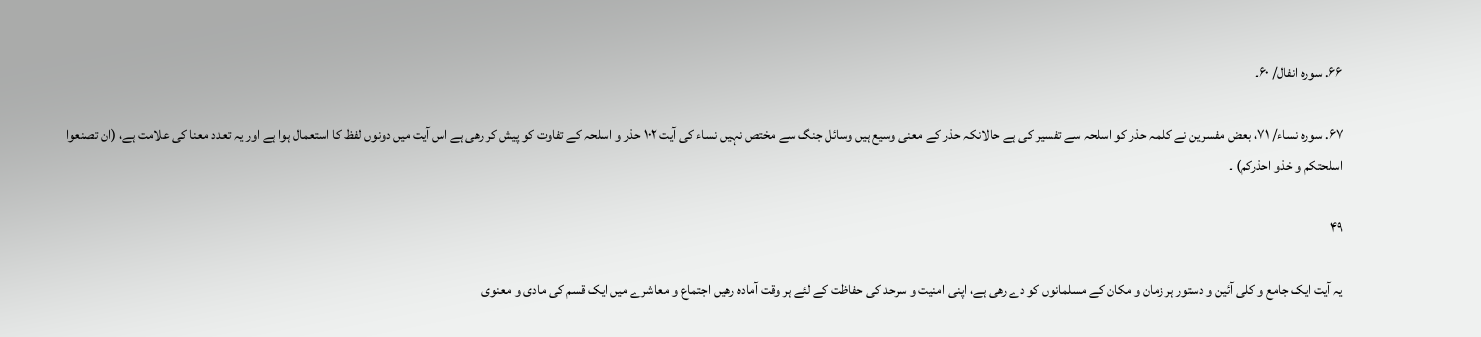۶۶. سورہ انفال/ ۶۰۔

۶۷. سورہ نساء/ ۷۱، بعض مفسرین نے کلمہ حذر کو اسلحہ سے تفسیر کی ہے حالانکہ حذر کے معنی وسیع ہیں وسائل جنگ سے مختص نہیں نساء کی آیت ۱۰۲ حذر و اسلحہ کے تفاوت کو پیش کر رھی ہے اس آیت میں دونوں لفظ کا استعمال ہوا ہے اور یہ تعدد معنا کی علامت ہے، (ان تصنعوا اسلحتکم و خذو احذرکم) ۔

۴۹

یہ آیت ایک جامع و کلی آئین و دستور ہر زمان و مکان کے مسلمانوں کو دے رھی ہے، اپنی امنیت و سرحد کی حفاظت کے لئے ہر وقت آمادہ رھیں اجتماع و معاشرے میں ایک قسم کی مادی و معنوی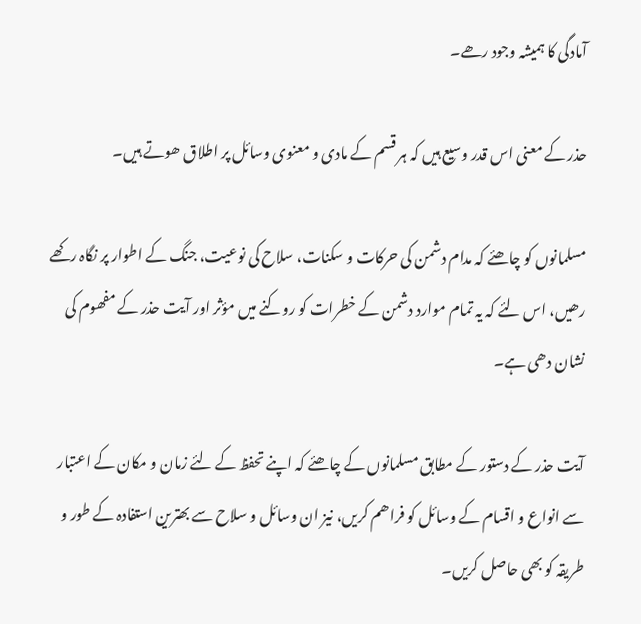آمادگی کا ہمیشہ وجود رھے۔

حذر کے معنی اس قدر وسیع ہیں کہ ہر قسم کے مادی و معنوی وسائل پر اطلاق ھوتے ہیں۔

مسلمانوں کو چاھئے کہ مدام دشمن کی حرکات و سکنات، سلاح کی نوعیت، جنگ کے اطوار پر نگاہ رکھے رھیں، اس لئے کہ یہ تمام موارد دشمن کے خطرات کو روکنے میں مؤثر اور آیت حذر کے مفھوم کی نشان دھی ہے۔

آیت حذر کے دستور کے مطابق مسلمانوں کے چاھئے کہ اپنے تحفظ کے لئے زمان و مکان کے اعتبار سے انواع و اقسام کے وسائل کو فراھم کریں، نیز ان وسائل و سلاح سے بھترین استفادہ کے طور و طریقہ کو بھی حاصل کریں۔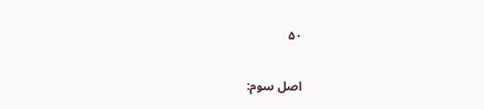۵۰

اصل سوم: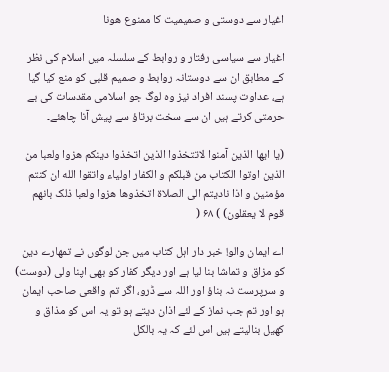اغیار سے دوستی و صمیمیت کا ممنوع ھونا

اغیار سے سیاسی رفتار و روابط کے سلسلہ میں اسلام کی نظر کے مطابق ان سے دوستانہ روابط و صمیم قلبی کو منع کیا گیا ہے، عداوت پسند افراد نیز وہ لوگ جو اسلامی مقدسات کی بے حرمتی کرتے ہیں ان سے سخت برتاؤ سے پیش آنا چاھئے۔

(یا ایها الذین آمنوا لاتتخذوا الذین اتخذوا دینکم هزوا ولعبا من الذین اوتوا الکتاب من قبلکم و الکفار اولیاء واتقوا الله ان کنتم مؤمنین و اذا نادیتم الی الصلاة اتخذوها هزوا ولعبا ذلک بانهم قوم لا یعقلون) ) ۶۸ (

اے ایمان والو! خبر دار اہل کتاب میں جن لوگوں نے تمھارے دین کو مزاق و تماشا بنا لیا ہے اور دیگر کفار کو بھی اپنا ولی (دوست) و سرپرست نہ بناؤ اور اللہ سے ڈرو، اگر تم واقعی صاحب ایمان ہو اور تم جب نماز کے لئے اذان دیتے ہو تو یہ اس کو مذاق و کھیل بنالیتے ہیں اس لئے کہ یہ بالکل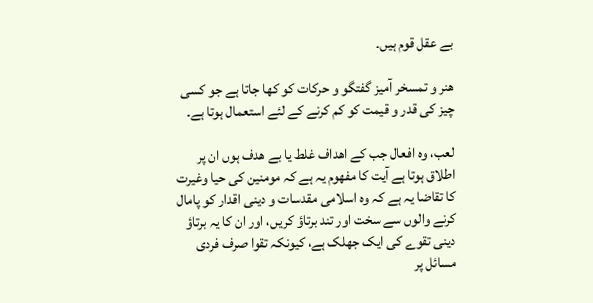بے عقل قوم ہیں۔

ھنر و تمسخر آمیز گفتگو و حرکات کو کھا جاتا ہے جو کسی چیز کی قدر و قیمت کو کم کرنے کے لئے استعمال ہوتا ہے۔

لعب، وہ افعال جب کے اھداف غلط یا بے ھدف ہوں ان پر اطلاق ہوتا ہے آیت کا مفھوم یہ ہے کہ مومنین کی حیا وغیرت کا تقاضا یہ ہے کہ وہ اسلامی مقدسات و دینی اقدار کو پامال کرنے والوں سے سخت اور تند برتاؤ کریں، اور ان کا یہ برتاؤ دینی تقوے کی ایک جھلک ہے، کیونکہ تقوا صرف فردی مسائل پر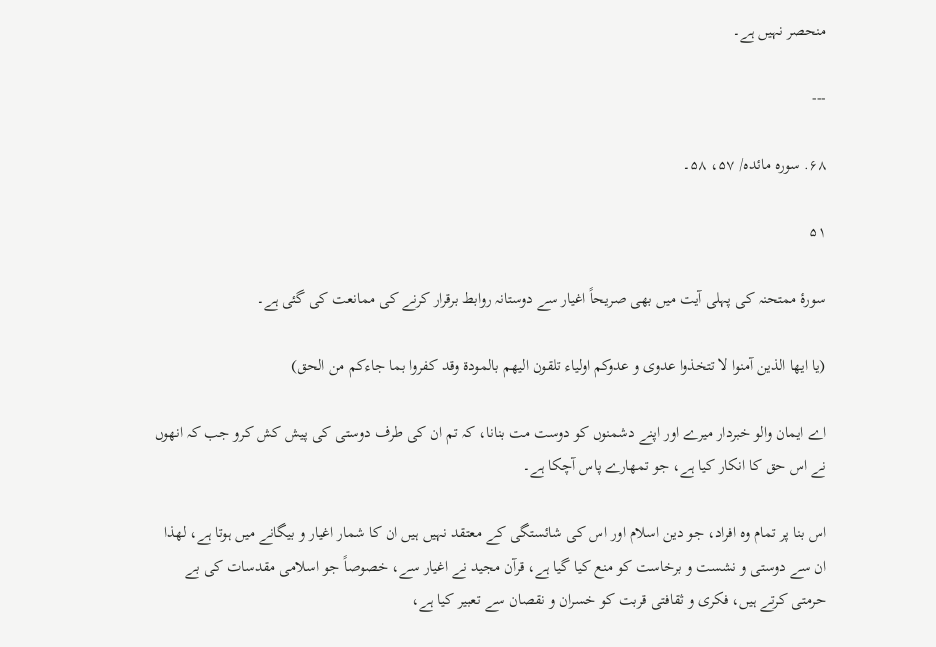منحصر نہیں ہے۔

---

۶۸. سورہ مائدہ/ ۵۷، ۵۸۔

۵۱

سورۂ ممتحنہ کی پہلی آیت میں بھی صریحاً اغیار سے دوستانہ روابط برقرار کرنے کی ممانعت کی گئی ہے۔

(یا ایها الذین آمنوا لا تتخذوا عدوی و عدوکم اولیاء تلقون الیهم بالمودة وقد کفروا بما جاءکم من الحق)

اے ایمان والو خبردار میرے اور اپنے دشمنوں کو دوست مت بنانا، کہ تم ان کی طرف دوستی کی پیش کش کرو جب کہ انھوں نے اس حق کا انکار کیا ہے، جو تمھارے پاس آچکا ہے۔

اس بنا پر تمام وہ افراد، جو دین اسلام اور اس کی شائستگی کے معتقد نہیں ہیں ان کا شمار اغیار و بیگانے میں ہوتا ہے، لھذا ان سے دوستی و نشست و برخاست کو منع کیا گیا ہے، قرآن مجید نے اغیار سے، خصوصاً جو اسلامی مقدسات کی بے حرمتی کرتے ہیں، فکری و ثقافتی قربت کو خسران و نقصان سے تعبیر کیا ہے،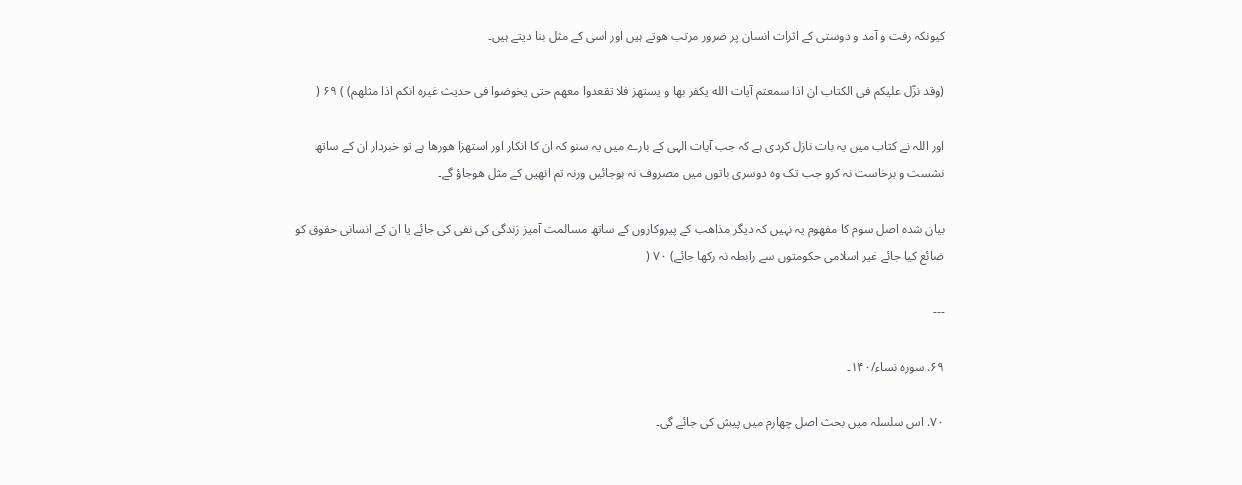کیونکہ رفت و آمد و دوستی کے اثرات انسان پر ضرور مرتب ھوتے ہیں اور اسی کے مثل بنا دیتے ہیں۔

(وقد نزّل علیکم فی الکتاب ان اذا سمعتم آیات الله یکفر بها و یستهز فلا تقعدوا معهم حتی یخوضوا فی حدیث غیره انکم اذا مثلهم) ) ۶۹ (

اور اللہ نے کتاب میں یہ بات نازل کردی ہے کہ جب آیات الہی کے بارے میں یہ سنو کہ ان کا انکار اور استھزا ھورھا ہے تو خبردار ان کے ساتھ نشست و برخاست نہ کرو جب تک وہ دوسری باتوں میں مصروف نہ ہوجائیں ورنہ تم انھیں کے مثل ھوجاؤ گے۔

بیان شدہ اصل سوم کا مفھوم یہ نہیں کہ دیگر مذاھب کے پیروکاروں کے ساتھ مسالمت آمیز زندگی کی نفی کی جائے یا ان کے انسانی حقوق کو ضائع کیا جائے غیر اسلامی حکومتوں سے رابطہ نہ رکھا جائے) ۷۰ (

---

۶۹. سورہ نساء/۱۴۰۔

۷۰. اس سلسلہ میں بحث اصل چھارم میں پیش کی جائے گی۔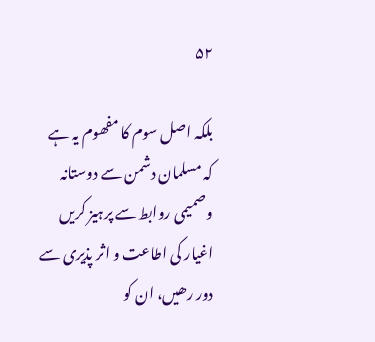۵۲

بلکہ اصل سوم کا مفھوم یہ ہے کہ مسلمان دشمن سے دوستانہ وصمیمی روابط سے پرہیز کریں اغیار کی اطاعت و اثر پذیری سے دور رھیں، ان کو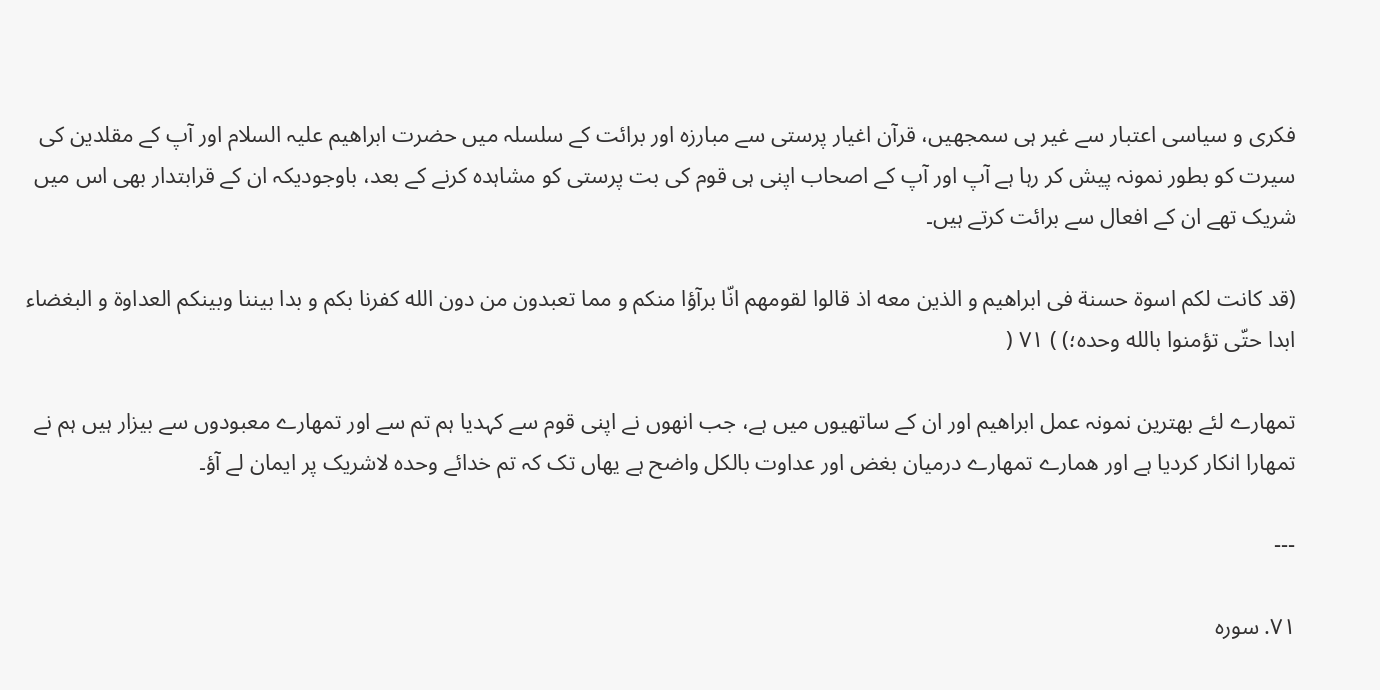فکری و سیاسی اعتبار سے غیر ہی سمجھیں، قرآن اغیار پرستی سے مبارزہ اور برائت کے سلسلہ میں حضرت ابراھیم علیہ السلام اور آپ کے مقلدین کی سیرت کو بطور نمونہ پیش کر رہا ہے آپ اور آپ کے اصحاب اپنی ہی قوم کی بت پرستی کو مشاہدہ کرنے کے بعد، باوجودیکہ ان کے قرابتدار بھی اس میں شریک تھے ان کے افعال سے برائت کرتے ہیں۔

(قد کانت لکم اسوة حسنة فی ابراهیم و الذین معه اذ قالوا لقومهم انّا برآؤا منکم و مما تعبدون من دون الله کفرنا بکم و بدا بیننا وبینکم العداوة و البغضاء ابدا حتّی تؤمنوا بالله وحده؛) ) ۷۱ (

تمھارے لئے بھترین نمونہ عمل ابراھیم اور ان کے ساتھیوں میں ہے، جب انھوں نے اپنی قوم سے کہدیا ہم تم سے اور تمھارے معبودوں سے بیزار ہیں ہم نے تمھارا انکار کردیا ہے اور ھمارے تمھارے درمیان بغض اور عداوت بالکل واضح ہے یھاں تک کہ تم خدائے وحدہ لاشریک پر ایمان لے آؤ۔

---

۷۱. سورہ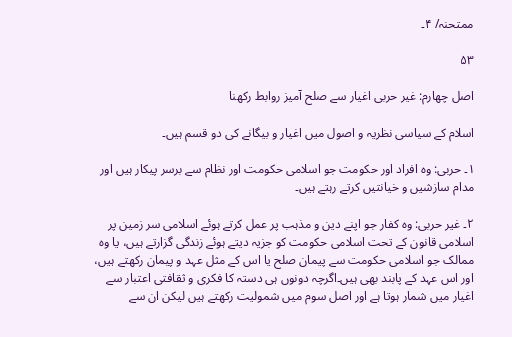ممتحنہ/ ۴۔

۵۳

اصل چھارم: غیر حربی اغیار سے صلح آمیز روابط رکھنا

اسلام کے سیاسی نظریہ و اصول میں اغیار و بیگانے کی دو قسم ہیں۔

۱۔ حربی: وہ افراد اور حکومت جو اسلامی حکومت اور نظام سے برسر پیکار ہیں اور مدام سازشیں و خیانتیں کرتے رہتے ہیں۔

۲۔ غیر حربی: وہ کفار جو اپنے دین و مذہب پر عمل کرتے ہوئے اسلامی سر زمین پر اسلامی قانون کے تحت اسلامی حکومت کو جزیہ دیتے ہوئے زندگی گزارتے ہیں، یا وہ ممالک جو اسلامی حکومت سے پیمان صلح یا اس کے مثل عہد و پیمان رکھتے ہیں، اور اس عہد کے پابند بھی ہیں۔اگرچہ دونوں ہی دستہ کا فکری و ثقافتی اعتبار سے اغیار میں شمار ہوتا ہے اور اصل سوم میں شمولیت رکھتے ہیں لیکن ان سے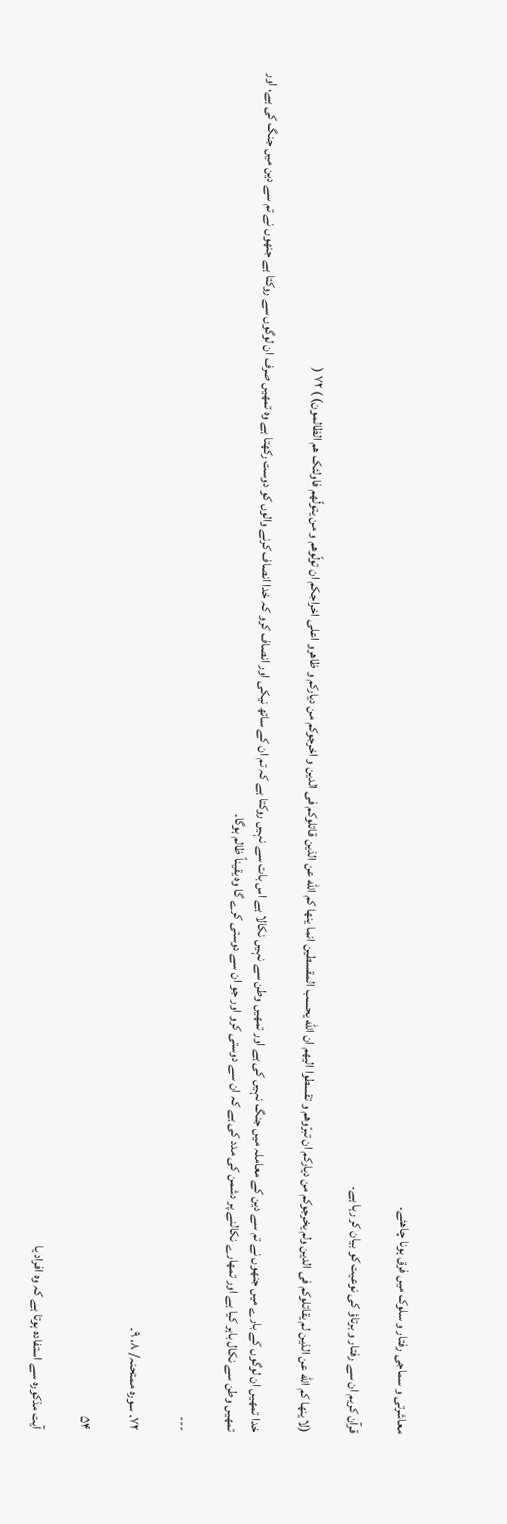معاشرتی و سماجی رفتار و سلوک میں فرق ہونا چاھئے۔

قرآن کریم ان سے رفتار و برتاؤ کی نوعیت کو بیان کر رہا ہے۔

(لا ینها کم الله عن الذین لم یقاتلوکم فی الدین ولم یخرجوکم من دیارکم ان تبرّوهم و تقسطوا الیهم ان الله یحسب المقسطین انما ینها کم الله عن الذین قاتلوکم فی الدین و اخرجوکم من دیارکم و ظاهرو اعلی اخراجکم ان تولّوهم و من یتولّهم فاولئک هم الظالمون) ) ۷۲ (

خدا تمھیں ان لوگوں کے بارے میں جنھوں نے تم سے دین کے معاملہ میں جنگ نہیں کی ہے اور تمھیں وطن سے نہیں نکالا ہے اس بات سے نہیں روکتا ہے کہ تم ان کے ساتھ نیکی اور انصاف کرو کہ خدا انصاف کرنے والوں کو دوست رکھتا ہے وہ تمھیں صرف ان لوگوں سے روکتا ہے جنھوں نے تم سے دین میں جنگ کی ہے، اور تمھیں وطن سے نکال باہر کیا ہے اور تمھارے نکالنے پر دشمن کی مدد کی ہے کہ ان سے دوستی کرو اور جو ان سے دوستی کرے گا وہ یقیناً ظالم ہوگا۔

---

۷۲. سورہ ممتحنہ/ ۸، ۹۔

۵۴

آیت مذکورہ سے استفادہ ہوتا ہے کہ وہ افراد یا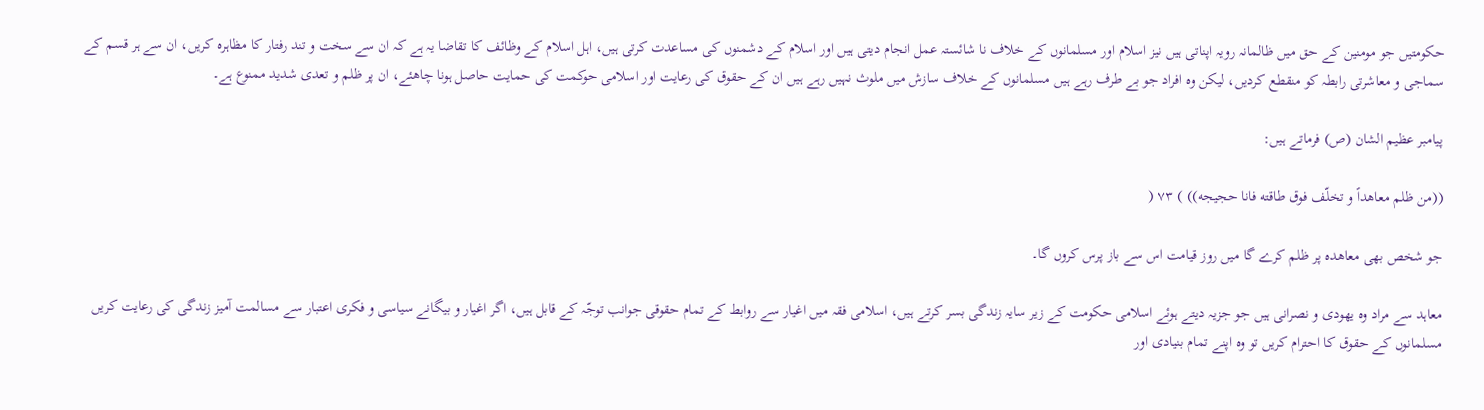حکومتیں جو مومنین کے حق میں ظالمانہ رویہ اپناتی ہیں نیز اسلام اور مسلمانوں کے خلاف نا شائستہ عمل انجام دیتی ہیں اور اسلام کے دشمنوں کی مساعدت کرتی ہیں، اہل اسلام کے وظائف کا تقاضا یہ ہے کہ ان سے سخت و تند رفتار کا مظاہرہ کریں، ان سے ہر قسم کے سماجی و معاشرتی رابطہ کو منقطع کردیں، لیکن وہ افراد جو بے طرف رہے ہیں مسلمانوں کے خلاف سازش میں ملوث نہیں رہے ہیں ان کے حقوق کی رعایت اور اسلامی حوکمت کی حمایت حاصل ہونا چاھئے، ان پر ظلم و تعدی شدید ممنوع ہے۔

پیامبر عظیم الشان (ص) فرماتے ہیں:

((من ظلم معاهداً و تخلّف فوق طاقته فانا حجیجه)) ) ۷۳ (

جو شخص بھی معاھدہ پر ظلم کرے گا میں روز قیامت اس سے باز پرس کروں گا۔

معاہد سے مراد وہ یھودی و نصرانی ہیں جو جزیہ دیتے ہوئے اسلامی حکومت کے زیر سایہ زندگی بسر کرتے ہیں، اسلامی فقہ میں اغیار سے روابط کے تمام حقوقی جوانب توجّہ کے قابل ہیں، اگر اغیار و بیگانے سیاسی و فکری اعتبار سے مسالمت آمیز زندگی کی رعایت کریں مسلمانوں کے حقوق کا احترام کریں تو وہ اپنے تمام بنیادی اور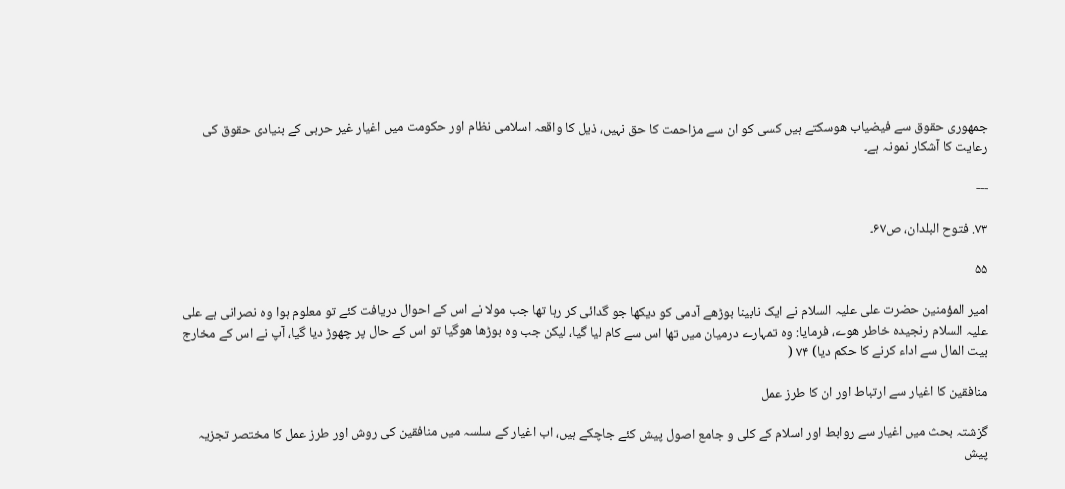جمھوری حقوق سے فیضیاب ھوسکتے ہیں کسی کو ان سے مزاحمت کا حق نہیں، ذیل کا واقعہ اسلامی نظام اور حکومت میں اغیار غیر حربی کے بنیادی حقوق کی رعایت کا آشکار نمونہ ہے۔

---

۷۳. فتوح البلدان، ص۶۷۔

۵۵

امیر المؤمنین حضرت علی علیہ السلام نے ایک نابینا بوڑھے آدمی کو دیکھا جو گدائی کر رہا تھا جب مولا نے اس کے احوال دریافت کئے تو معلوم ہوا وہ نصرانی ہے علی علیہ السلام رنجیدہ خاطر ھوے، فرمایا: وہ تمہارے درمیان میں تھا اس سے کام لیا گیا، لیکن جب وہ بوڑھا ھوگیا تو اس کے حال پر چھوڑ دیا گیا، آپ نے اس کے مخارج بیت المال سے اداء کرنے کا حکم دیا) ۷۴ (

منافقین کا اغیار سے ارتباط اور ان کا طرز عمل

گزشتہ بحث میں اغیار سے روابط اور اسلام کے کلی و جامع اصول پیش کئے جاچکے ہیں، اب اغیار کے سلسہ میں منافقین کی روش اور طرز عمل کا مختصر تجزیہ پیش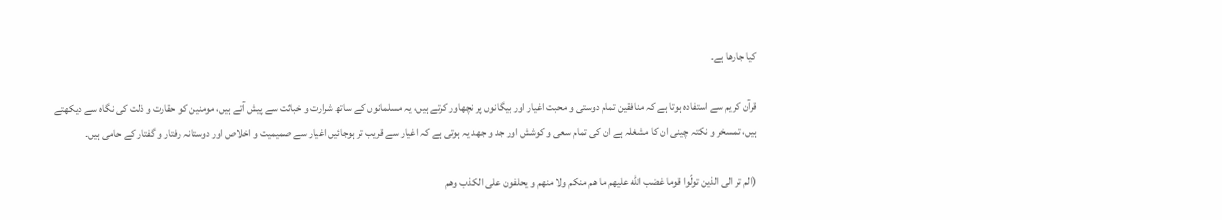کیا جارھا ہے۔

قرآن کریم سے استفادہ ہوتا ہے کہ منافقین تمام دوستی و محبت اغیار اور بیگانوں پر نچھاور کرتے ہیں، یہ مسلمانوں کے ساتھ شرارت و خباثت سے پیش آتے ہیں، مومنین کو حقارت و ذلت کی نگاہ سے دیکھتے ہیں، تمسخر و نکتہ چینی ان کا مشغلہ ہے ان کی تمام سعی و کوشش اور جد و جھد یہ ہوتی ہے کہ اغیار سے قریب تر ہوجائیں اغیار سے صمیمیت و اخلاص اور دوستانہ رفتار و گفتار کے حامی ہیں۔

(الم تر الی الذین تولّوا قوما غضب الله علیهم ما هم منکم ولا منهم و یحلفون علی الکذب وهم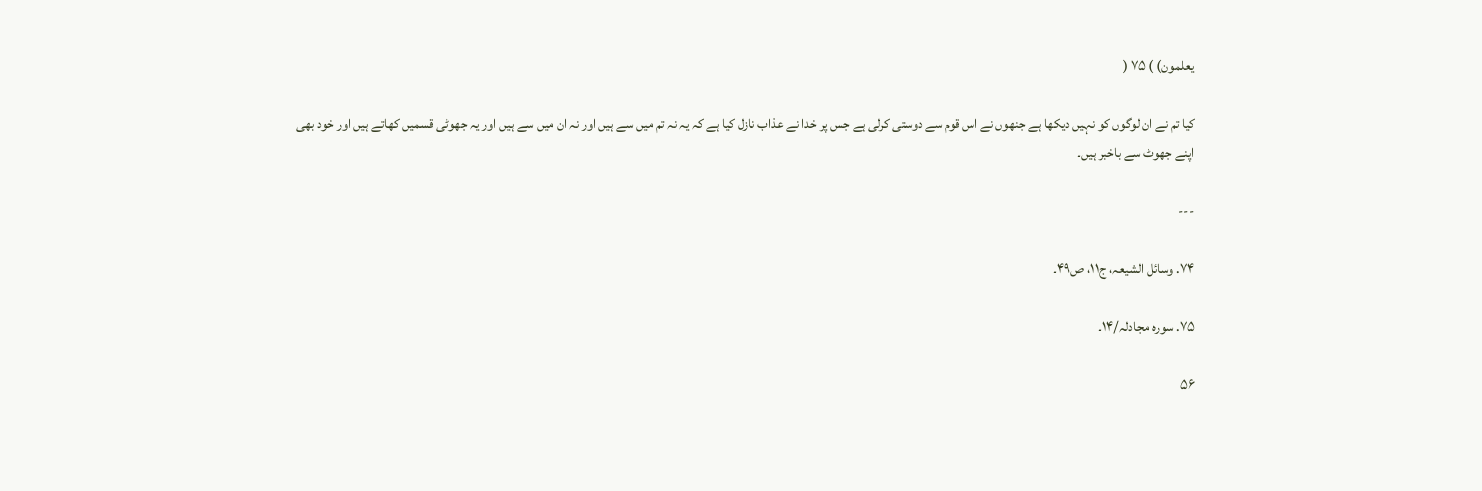یعلمون) ) ۷۵ (

کیا تم نے ان لوگوں کو نہیں دیکھا ہے جنھوں نے اس قوم سے دوستی کرلی ہے جس پر خدا نے عذاب نازل کیا ہے کہ یہ نہ تم میں سے ہیں اور نہ ان میں سے ہیں اور یہ جھوٹی قسمیں کھاتے ہیں اور خود بھی اپنے جھوٹ سے باخبر ہیں۔

---

۷۴. وسائل الشیعہ، ج۱۱، ص۴۹۔

۷۵. سورہ مجادلہ/۱۴۔

۵۶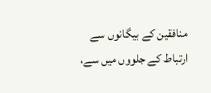منافقین کے بیگانوں سے ارتباط کے جلووں میں سے،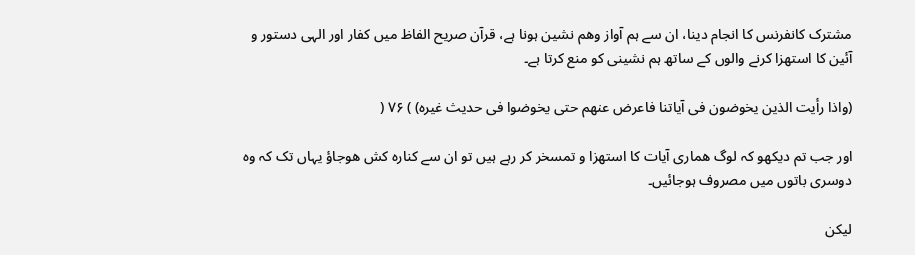مشترک کانفرنس کا انجام دینا، ان سے ہم آواز وھم نشین ہونا ہے، قرآن صریح الفاظ میں کفار اور الہی دستور و آئین کا استھزا کرنے والوں کے ساتھ ہم نشینی کو منع کرتا ہے۔

(واذا رأیت الذین یخوضون فی آیاتنا فاعرض عنهم حتی یخوضوا فی حدیث غیره) ) ۷۶ (

اور جب تم دیکھو کہ لوگ ھماری آیات کا استھزا و تمسخر کر رہے ہیں تو ان سے کنارہ کش ھوجاؤ یہاں تک کہ وہ دوسری باتوں میں مصروف ہوجائیں۔

لیکن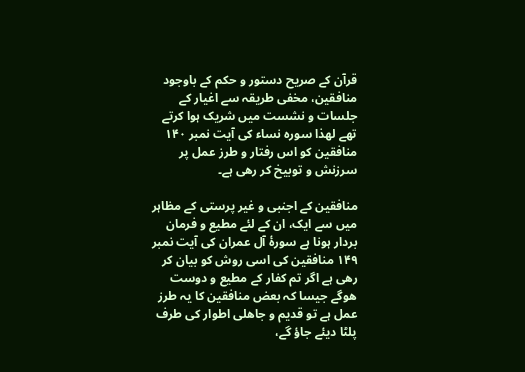قرآن کے صریح دستور و حکم کے باوجود منافقین، مخفی طریقہ سے اغیار کے جلسات و نشست میں شریک ہوا کرتے تھے لھذا سورہ نساء کی آیت نمبر ۱۴۰ منافقین کو اس رفتار و طرز عمل پر سرزنش و توبیخ کر رھی ہے۔

منافقین کے اجنبی و غیر پرستی کے مظاہر میں سے ایک، ان کے لئے مطیع و فرمان بردار ہونا ہے سورۂ آل عمران کی آیت نمبر ۱۴۹ منافقین کی اسی روش کو بیان کر رھی ہے اگر تم کفار کے مطیع و دوست ھوگے جیسا کہ بعض منافقین کا یہ طرز عمل ہے تو قدیم و جاھلی اطوار کی طرف پلٹا دیئے جاؤ گے،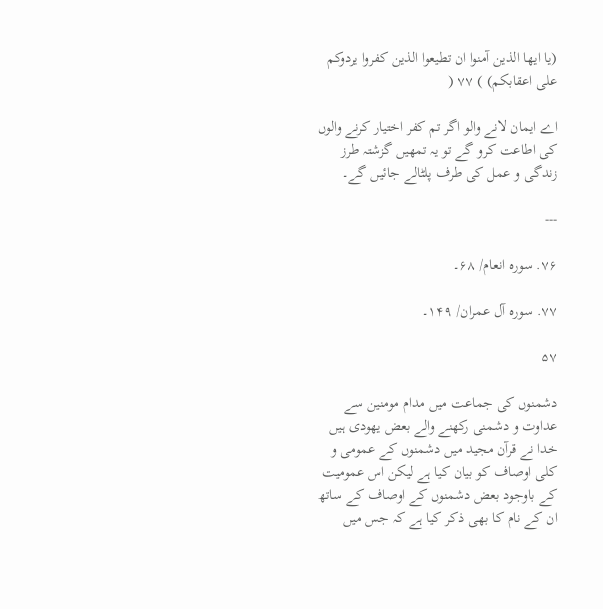(یا ایها الذین آمنوا ان تطیعوا الذین کفروا یردوکم علی اعقابکم) ) ۷۷ (

اے ایمان لانے والو اگر تم کفر اختیار کرنے والوں کی اطاعت کرو گے تو یہ تمھیں گزشتہ طرز زندگی و عمل کی طرف پلٹالے جائیں گے۔

---

۷۶. سورہ انعام/ ۶۸۔

۷۷. سورہ آل عمران/ ۱۴۹۔

۵۷

دشمنوں کی جماعت میں مدام مومنین سے عداوت و دشمنی رکھنے والے بعض یھودی ہیں خدا نے قرآن مجید میں دشمنوں کے عمومی و کلی اوصاف کو بیان کیا ہے لیکن اس عمومیت کے باوجود بعض دشمنوں کے اوصاف کے ساتھ ان کے نام کا بھی ذکر کیا ہے کہ جس میں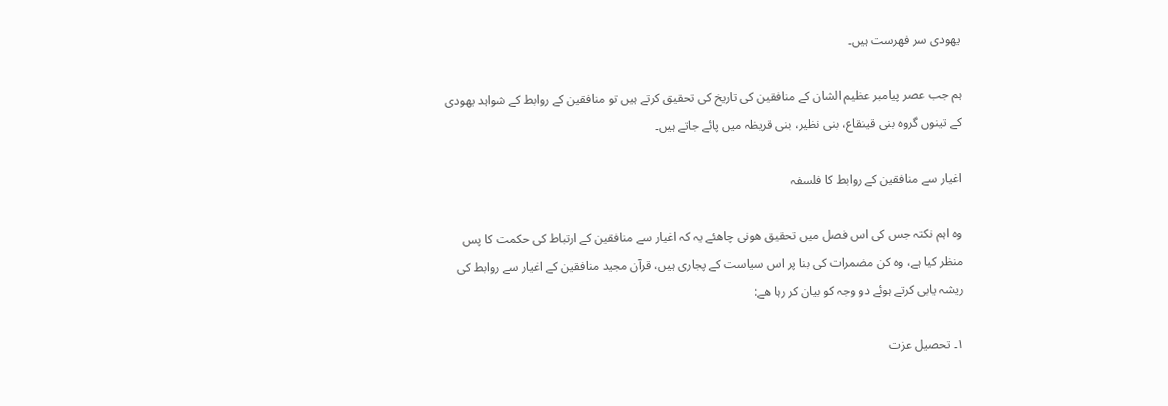یھودی سر فھرست ہیں۔

ہم جب عصر پیامبر عظیم الشان کے منافقین کی تاریخ کی تحقیق کرتے ہیں تو منافقین کے روابط کے شواہد یھودی کے تینوں گروہ بنی قینقاع، بنی نظیر، بنی قریظہ میں پائے جاتے ہیں۔

اغیار سے منافقین کے روابط کا فلسفہ

وہ اہم نکتہ جس کی اس فصل میں تحقیق ھونی چاھئے یہ کہ اغیار سے منافقین کے ارتباط کی حکمت کا پس منظر کیا ہے، وہ کن مضمرات کی بنا پر اس سیاست کے پجاری ہیں، قرآن مجید منافقین کے اغیار سے روابط کی ریشہ یابی کرتے ہوئے دو وجہ کو بیان کر رہا ھے:

۱۔ تحصیل عزت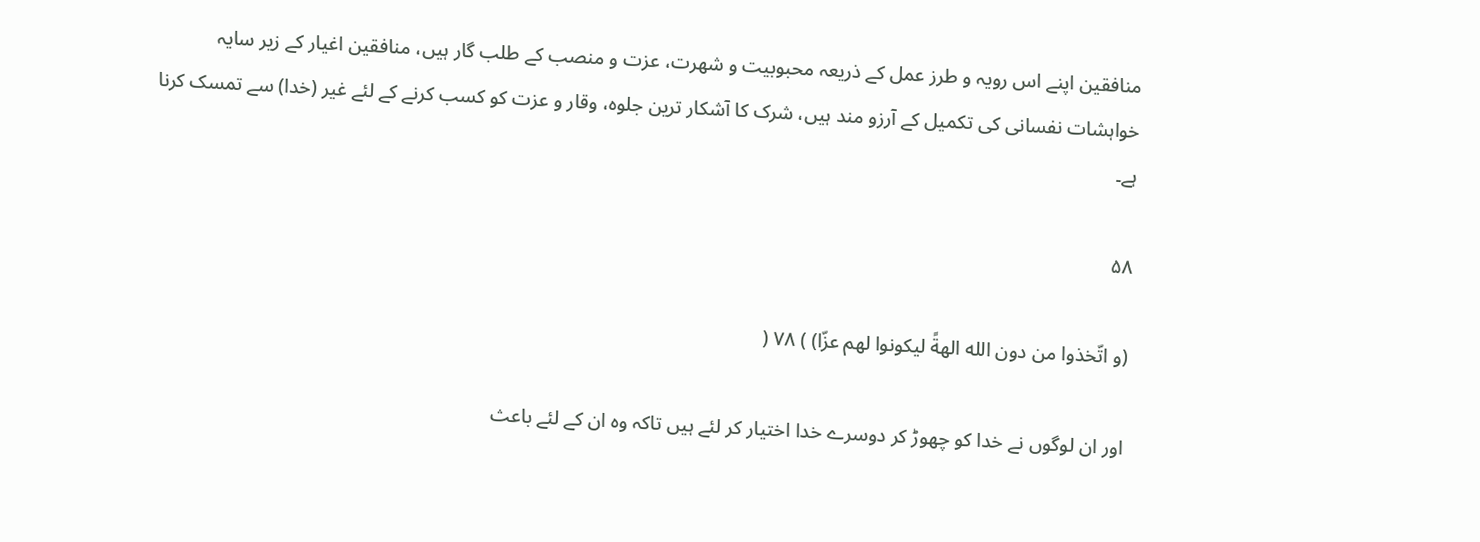منافقین اپنے اس رویہ و طرز عمل کے ذریعہ محبوبیت و شھرت، عزت و منصب کے طلب گار ہیں، منافقین اغیار کے زیر سایہ خواہشات نفسانی کی تکمیل کے آرزو مند ہیں، شرک کا آشکار ترین جلوہ، وقار و عزت کو کسب کرنے کے لئے غیر (خدا) سے تمسک کرنا ہے۔

۵۸

(و اتّخذوا من دون الله الهةً لیکونوا لهم عزّا) ) ۷۸ (

اور ان لوگوں نے خدا کو چھوڑ کر دوسرے خدا اختیار کر لئے ہیں تاکہ وہ ان کے لئے باعث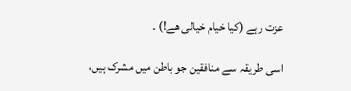عزت رہے (کیا خیام خیالی ھے!) ۔

اسی طریقہ سے منافقین جو باطن میں مشرک ہیں،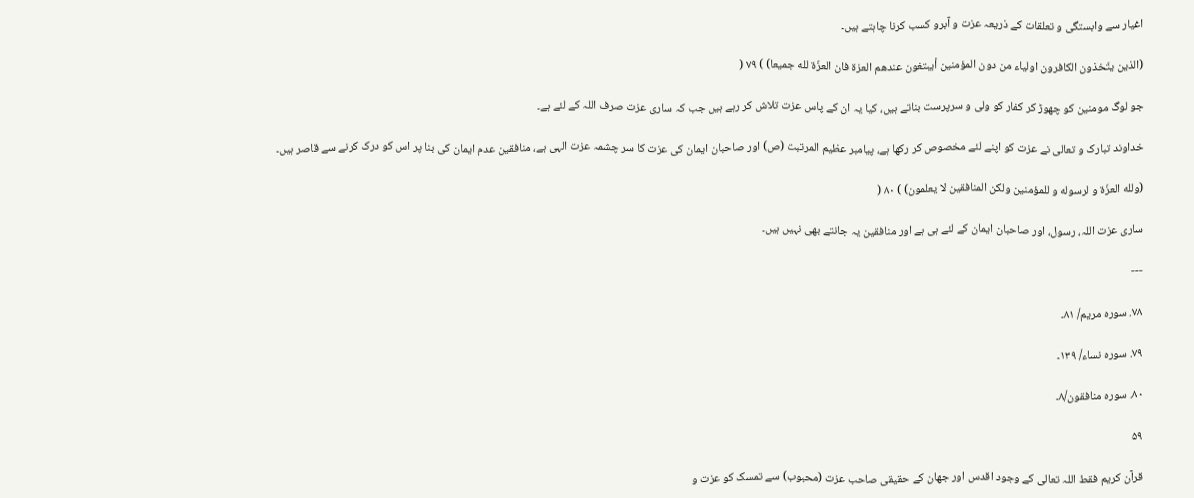اغیار سے وابستگی و تعلقات کے ذریعہ عزت و آبرو کسب کرنا چاہتے ہیں۔

(الذین یتّخذون الکافرون اولیاء من دون المؤمنین أیبتغون عندهم العزة فان العزّة لله جمیعا) ) ۷۹ (

جو لوگ مومنین کو چھوڑ کر کفار کو ولی و سرپرست بناتے ہیں، کیا یہ ان کے پاس عزت تلاش کر رہے ہیں جب کہ ساری عزت صرف اللہ کے لئے ہے۔

خداوند تبارک و تعالی نے عزت کو اپنے لئے مخصوص کر رکھا ہے، پیامبر عظیم المرتبت (ص) اور صاحبان ایمان کی عزت کا سر چشمہ عزت الہی ہے، منافقین عدم ایمان کی بنا پر اس کو درک کرنے سے قاصر ہیں۔

(ولله العزّة و لرسوله و للمؤمنین ولکن المنافقین لا یعلمون) ) ۸۰ (

ساری عزت اللہ، رسول، اور صاحبان ایمان کے لئے ہی ہے اور منافقین یہ جانتے بھی نہیں ہیں۔

---

۷۸. سورہ مریم/ ۸۱۔

۷۹. سورہ نساء/ ۱۳۹۔

۸۰. سورہ منافقون/۸۔

۵۹

قرآن کریم فقط اللہ تعالی کے وجود اقدس اور جھان کے حقیقی صاحب عزت (محبوب) سے تمسک کو عزت و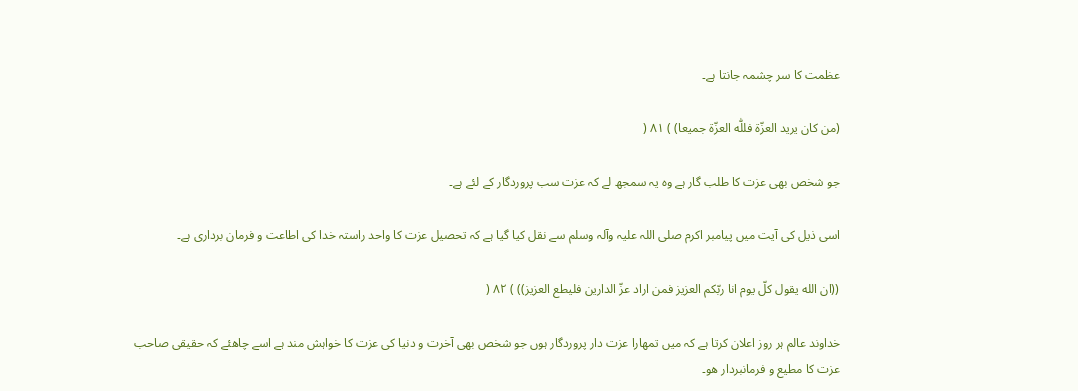عظمت کا سر چشمہ جانتا ہے۔

(من کان یرید العزّة فللّٰه العزّة جمیعا) ) ۸۱ (

جو شخص بھی عزت کا طلب گار ہے وہ یہ سمجھ لے کہ عزت سب پروردگار کے لئے ہے۔

اسی ذیل کی آیت میں پیامبر اکرم صلی اللہ علیہ وآلہ وسلم سے نقل کیا گیا ہے کہ تحصیل عزت کا واحد راستہ خدا کی اطاعت و فرمان برداری ہے۔

((ان الله یقول کلّ یوم انا ربّکم العزیز فمن اراد عزّ الدارین فلیطع العزیز)) ) ۸۲ (

خداوند عالم ہر روز اعلان کرتا ہے کہ میں تمھارا عزت دار پروردگار ہوں جو شخص بھی آخرت و دنیا کی عزت کا خواہش مند ہے اسے چاھئے کہ حقیقی صاحب عزت کا مطیع و فرمانبردار ھو۔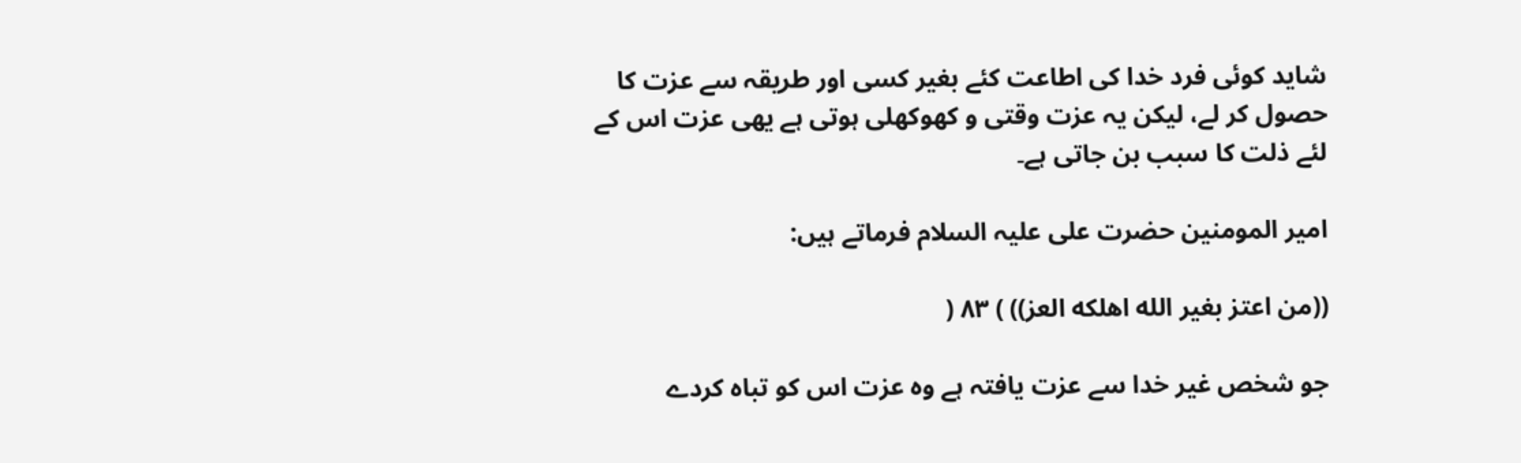شاید کوئی فرد خدا کی اطاعت کئے بغیر کسی اور طریقہ سے عزت کا حصول کر لے، لیکن یہ عزت وقتی و کھوکھلی ہوتی ہے یھی عزت اس کے لئے ذلت کا سبب بن جاتی ہے۔

امیر المومنین حضرت علی علیہ السلام فرماتے ہیں:

((من اعتز بغیر الله اهلکه العز)) ) ۸۳ (

جو شخص غیر خدا سے عزت یافتہ ہے وہ عزت اس کو تباہ کردے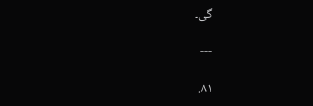گی۔

---

۸۱.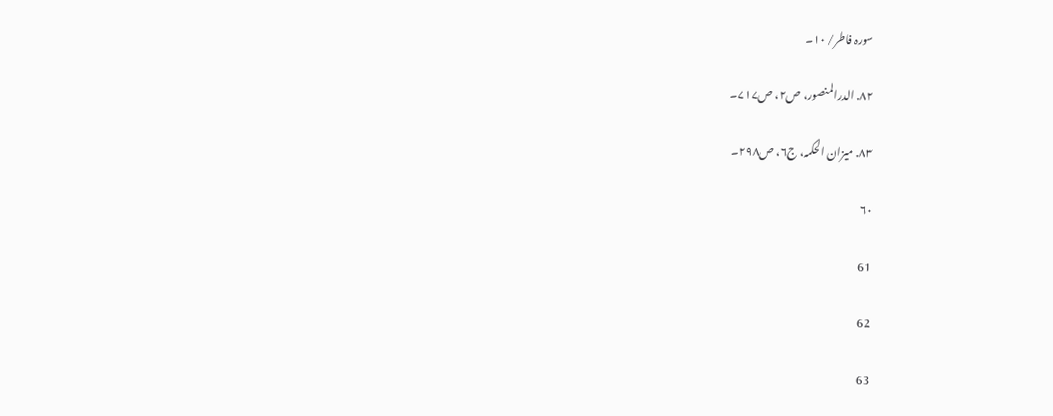سورہ فاطر/ ۱۰۔

۸۲. الدرالمنصور، ص۲، ص۷۱۷۔

۸۳. میزان الحکمہ، ج۶، ص۲۹۸۔

۶۰

61

62

63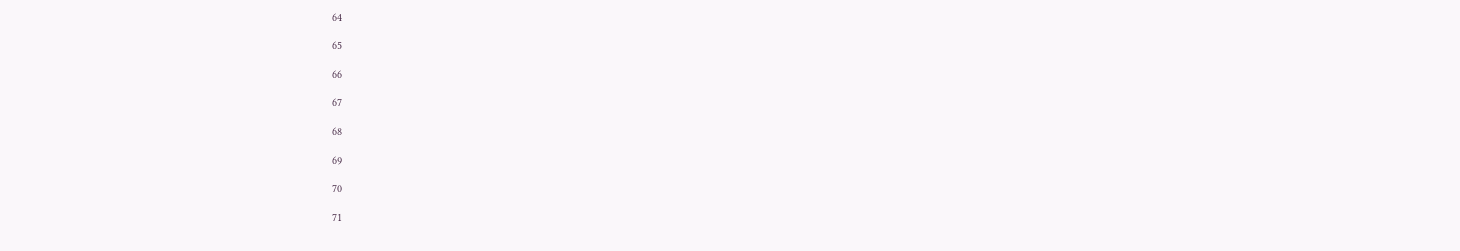64

65

66

67

68

69

70

71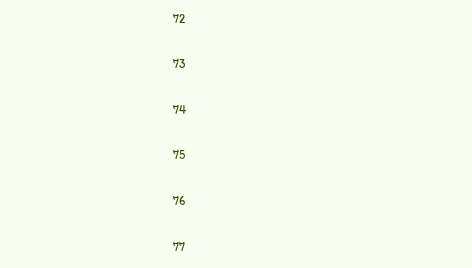72

73

74

75

76

77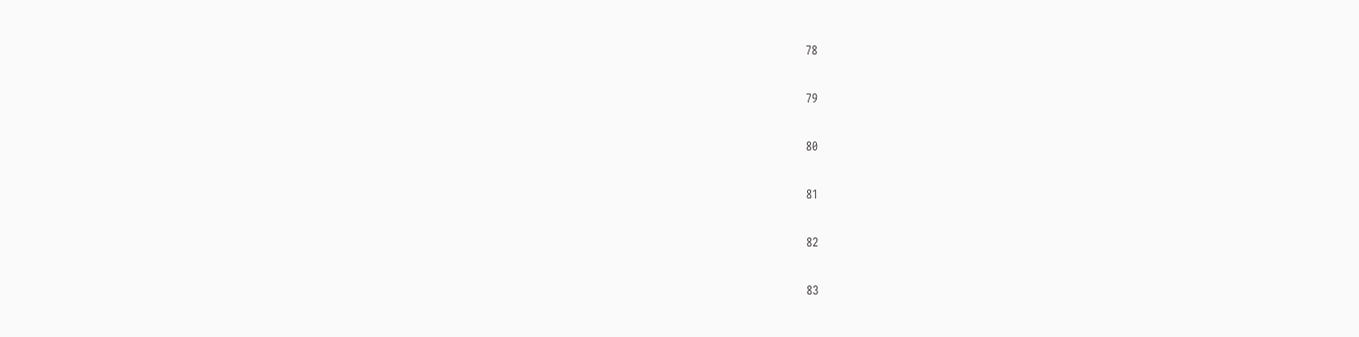78

79

80

81

82

83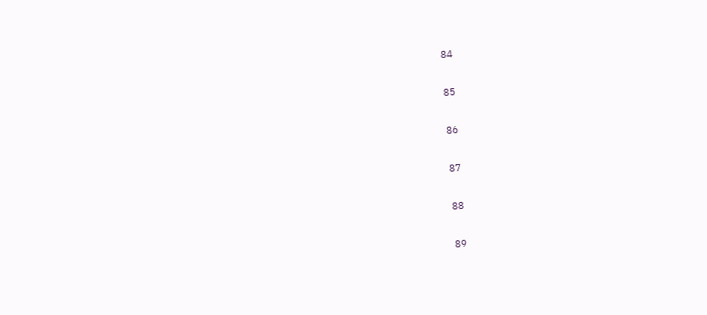84

85

86

87

88

89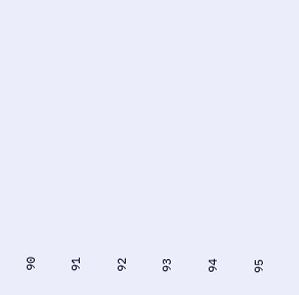90

91

92

93

94

95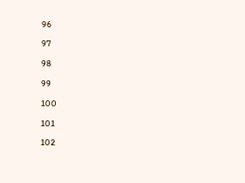96

97

98

99

100

101

102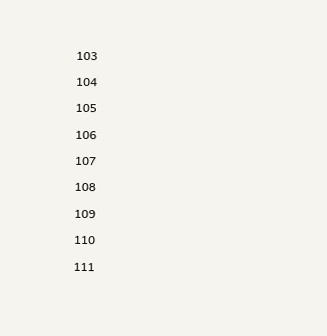103

104

105

106

107

108

109

110

111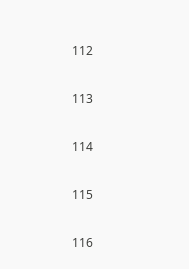112

113

114

115

116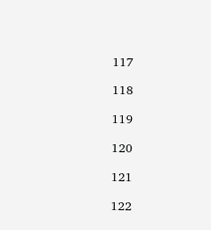117

118

119

120

121

122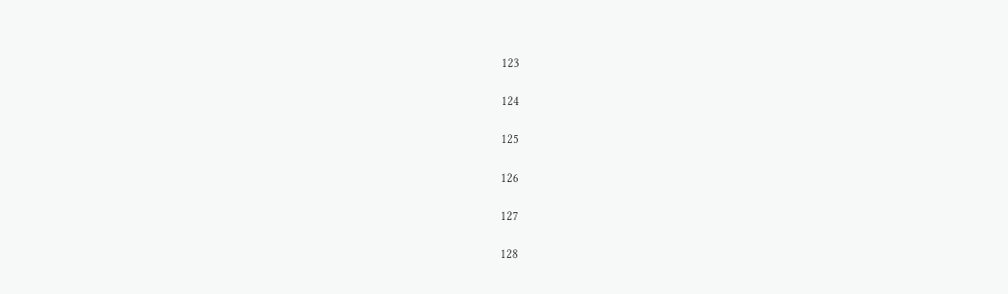123

124

125

126

127

128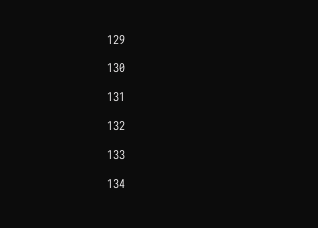129

130

131

132

133

134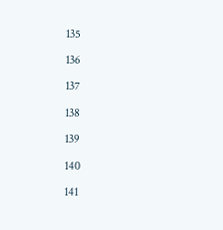135

136

137

138

139

140

141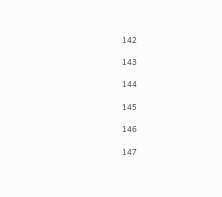142

143

144

145

146

147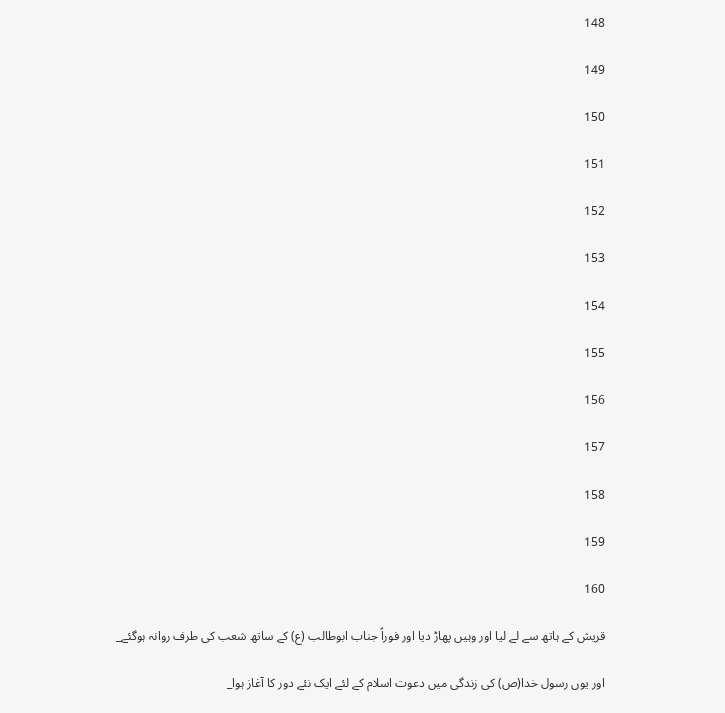148

149

150

151

152

153

154

155

156

157

158

159

160

قریش کے ہاتھ سے لے لیا اور وہیں پھاڑ دیا اور فوراً جناب ابوطالب (ع) کے ساتھ شعب کی طرف روانہ ہوگئے_

اور یوں رسول خدا(ص) کی زندگی میں دعوت اسلام کے لئے ایک نئے دور کا آغاز ہوا_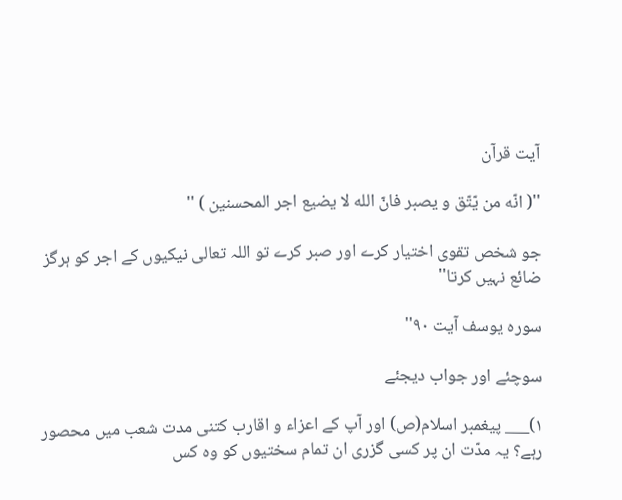آیت قرآن

''( انّه من يّتّق و یصبر فانّ الله لا یضیع اجر المحسنین ) ''

جو شخص تقوی اختیار کرے اور صبر کرے تو اللہ تعالی نیکیوں کے اجر کو ہرگز ضائع نہیں کرتا''

سورہ یوسف آیت ۹۰''

سوچئے اور جواب دیجئے

۱)___ پیغمبر اسلام(ص) اور آپ کے اعزاء و اقارب کتنی مدت شعب میں محصور رہے؟ یہ مدّت ان پر کسی گزری ان تمام سختیوں کو وہ کس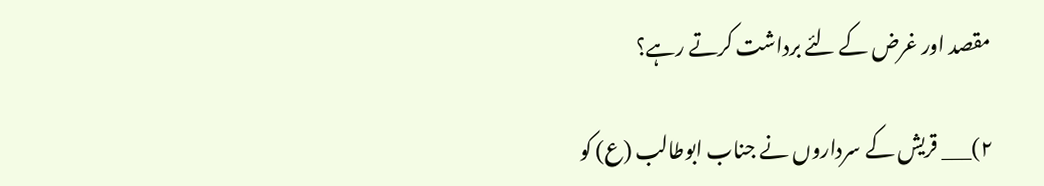مقصد اور غرض کے لئے برداشت کرتے رہے؟

۲)___ قریش کے سرداروں نے جناب ابوطالب (ع) کو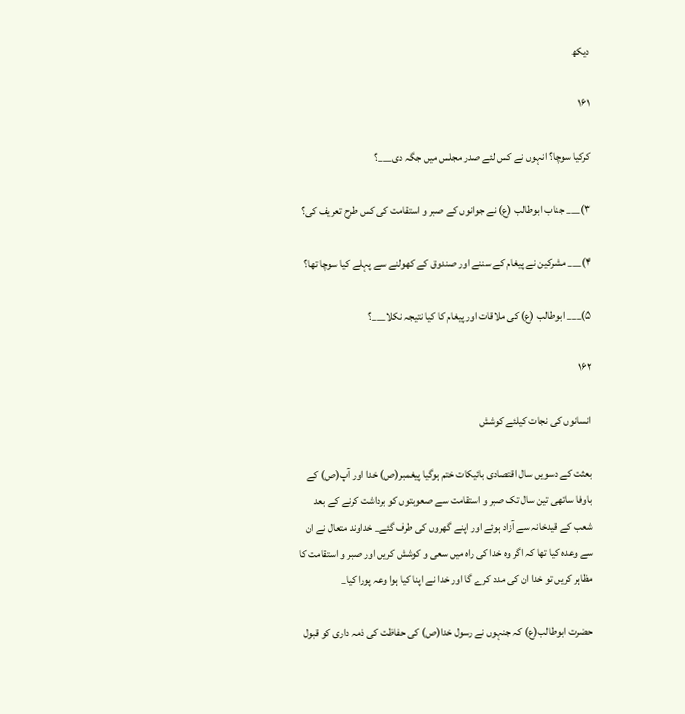دیکھ

۱۶۱

کرکیا سوچا؟ انہوں نے کس لئے صدر مجلس میں جگہ دی___؟

۳)___ جناب ابوطالب (ع) نے جوانوں کے صبر و استقامت کی کس طرح تعریف کی؟

۴)___ مشرکین نے پیغام کے سننے اور صندوق کے کھولنے سے پہلے کیا سوچا تھا؟

۵)___ ابوطالب (ع) کی ملاقات اور پیغام کا کیا نتیجہ نکلا___؟

۱۶۲

انسانوں کی نجات کیلئے کوشش

بعثت کے دسویں سال اقتصادی بائیکات ختم ہوگیا پیغمبر(ص) خدا اور آپ(ص) کے باوفا ساتھی تین سال تک صبر و استقامت سے صعوبتوں کو برداشت کرنے کے بعد شعب کے قیدخانہ سے آزاد ہوئے اور اپنے گھروں کی طرف گئے_ خداوند متعال نے ان سے وعدہ کیا تھا کہ اگر وہ خدا کی راہ میں سعی و کوشش کریں اور صبر و استقامت کا مظاہر کریں تو خدا ان کی مدد کرے گا اور خدا نے اپنا کیا ہوا وعہ پورا کیا_

حضرت ابوطالب(ع) کہ جنہوں نے رسول خدا(ص) کی حفاظت کی ذمہ داری کو قبول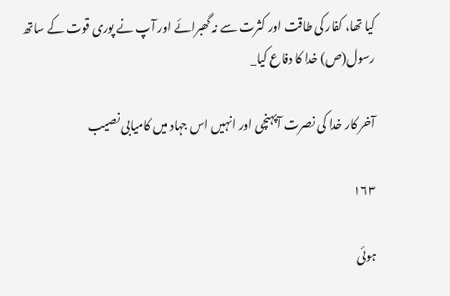کیا تھا، کفار کی طاقت اور کثرت سے نہ گھبرائے اور آپ نے پوری قوت کے ساتھ رسول(ص) خدا کا دفاع کیا_

آخر کار خدا کی نصرت آپہنچی اور انہیں اس جہاد میں کامیابی نصیب

۱۶۳

ہوئی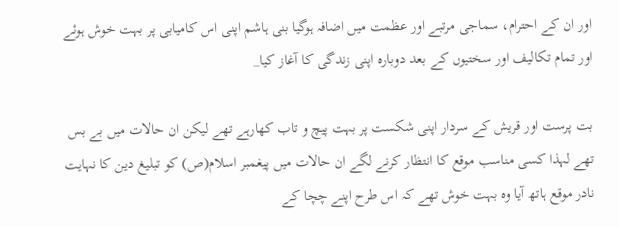اور ان کے احترام، سماجی مرتبے اور عظمت میں اضافہ ہوگیا بنی ہاشم اپنی اس کامیابی پر بہت خوش ہوئے اور تمام تکالیف اور سختیوں کے بعد دوبارہ اپنی زندگی کا آغاز کیا_

بت پرست اور قریش کے سردار اپنی شکست پر بہت پیچ و تاب کھارہے تھے لیکن ان حالات میں بے بس تھے لہذا کسی مناسب موقع کا انتظار کرنے لگے ان حالات میں پیغمبر اسلام(ص) کو تبلیغ دین کا نہایت نادر موقع ہاتھ آیا وہ بہت خوش تھے کہ اس طرح اپنے چچا کے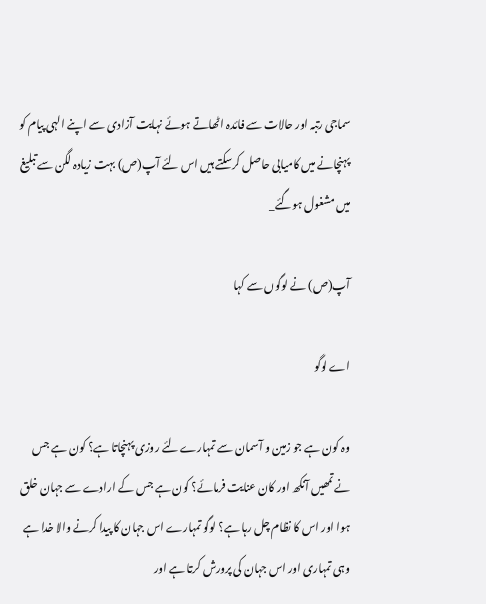سماجی رتبہ اور حالات سے فائدہ اٹھاتے ہوئے نہایت آزادی سے اپنے الہی پیام کو پہنچانے میں کامیابی حاصل کرسکتے ہیں اس لئے آپ(ص) بہت زیادہ لگن سے تبلیغ میں مشغول ہوگئے_

آپ(ص) نے لوگوں سے کہا

اے لوگو

وہ کون ہے جو زمین و آسمان سے تمہارے لئے روزی پہنچاتا ہے؟ کون ہے جس نے تمھیں آنکھ اور کان عنایت فرمائے؟ کون ہے جس کے ارادے سے جہان خلق ہوا اور اس کا نظام چل رہا ہے؟ لوگو تمہارے اس جہان کا پیدا کرنے والا خدا ہے وہی تمہاری اور اس جہان کی پرورش کرتا ہے اور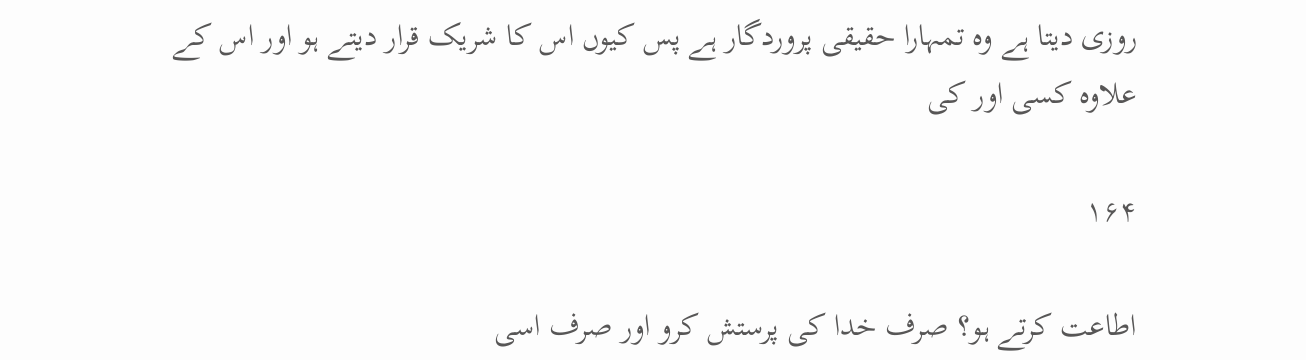روزی دیتا ہے وہ تمہارا حقیقی پروردگار ہے پس کیوں اس کا شریک قرار دیتے ہو اور اس کے علاوہ کسی اور کی

۱۶۴

اطاعت کرتے ہو؟ صرف خدا کی پرستش کرو اور صرف اسی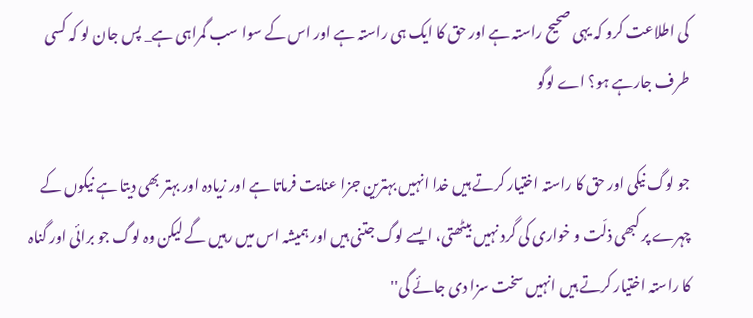کی اطلاعت کرو کہ یہی صحیح راستہ ہے اور حق کا ایک ہی راستہ ہے اور اس کے سوا سب گمراہی ہے_ پس جان لو کہ کسی طرف جارہے ہو؟ اے لوگو

جو لوگ نیکی اور حق کا راستہ اختیار کرتے ہیں خدا انہیں بہترین جزا عنایت فرماتا ہے اور زیادہ اور بہتر بھی دیتا ہے نیکوں کے چہرے پر کبھی ذلّت و خواری کی گرد نہیں بیٹھتی، ایسے لوگ جتنی ہیں اور ہمیشہ اس میں رہیں گے لیکن وہ لوگ جو برائی اور گناہ کا راستہ اختیار کرتے ہیں انہیں سخت سزا دی جائے گی''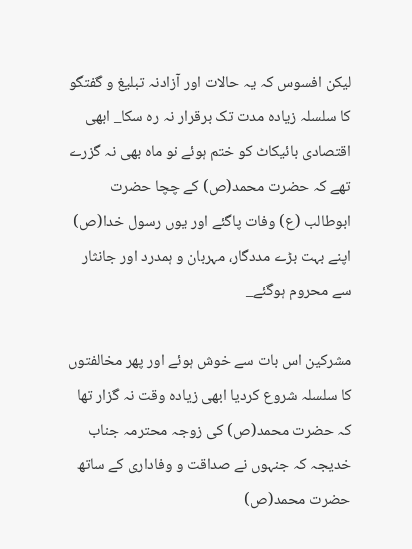لیکن افسوس کہ یہ حالات اور آزادنہ تبلیغ و گفتگو کا سلسلہ زیادہ مدت تک برقرار نہ رہ سکا_ ابھی اقتصادی بائیکاٹ کو ختم ہوئے نو ماہ بھی نہ گزرے تھے کہ حضرت محمد(ص) کے چچا حضرت ابوطالب (ع) وفات پاگئے اور یوں رسول خدا(ص) اپنے بہت بڑے مددگار، مہربان و ہمدرد اور جانثار سے محروم ہوگئے_

مشرکین اس بات سے خوش ہوئے اور پھر مخالفتوں کا سلسلہ شروع کردیا ابھی زیادہ وقت نہ گزار تھا کہ حضرت محمد(ص) کی زوجہ محترمہ جناب خدیجہ کہ جنہوں نے صداقت و وفاداری کے ساتھ حضرت محمد(ص)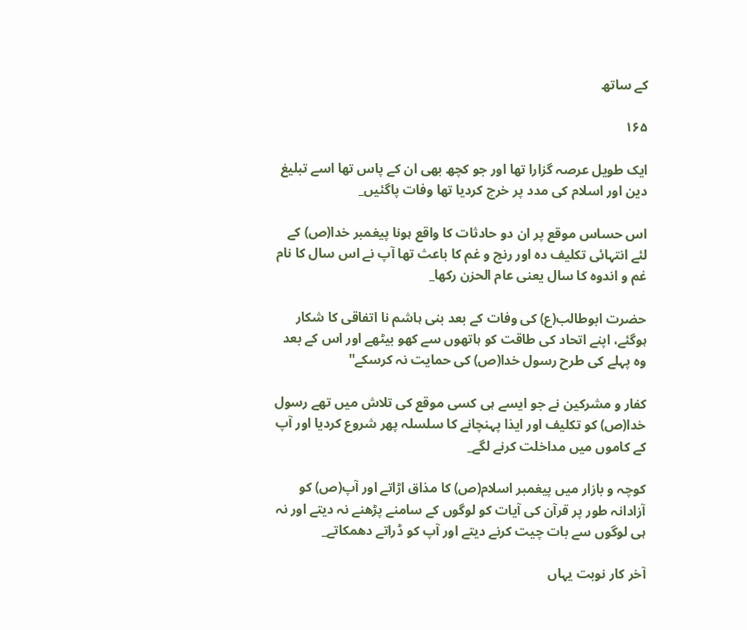کے ساتھ

۱۶۵

ایک طویل عرصہ گزارا تھا اور جو کچھ بھی ان کے پاس تھا اسے تبلیغ دین اور اسلام کی مدد پر خرچ کردیا تھا وفات پاگئیں_

اس حساس موقع پر ان دو حادثات کا واقع ہونا پیغمبر خدا(ص) کے لئے انتہائی تکلیف دہ اور رنج و غم کا باعث تھا آپ نے اس سال کا نام غم و اندوہ کا سال یعنی عام الحزن رکھا_

حضرت ابوطالب(ع) کی وفات کے بعد بنی ہاشم نا اتفاقی کا شکار ہوگئے، اپنے اتحاد کی طاقت کو ہاتھوں سے کھو بیٹھے اور اس کے بعد وہ پہلے کی طرح رسول خدا(ص) کی حمایت نہ کرسکے''

کفار و مشرکین نے جو ایسے ہی کسی موقع کی تلاش میں تھے رسول خدا(ص) کو تکلیف اور ایذا پہنچانے کا سلسلہ پھر شروع کردیا اور آپ کے کاموں میں مداخلت کرنے لگے_

کوچہ و بازار میں پیغمبر اسلام(ص) کا مذاق اڑاتے اور آپ(ص) کو آزادانہ طور پر قرآن کی آیات کو لوگوں کے سامنے پڑھنے نہ دیتے اور نہ ہی لوگوں سے بات چیت کرنے دیتے اور آپ کو ڈراتے دھمکاتے_

آخر کار نوبت یہاں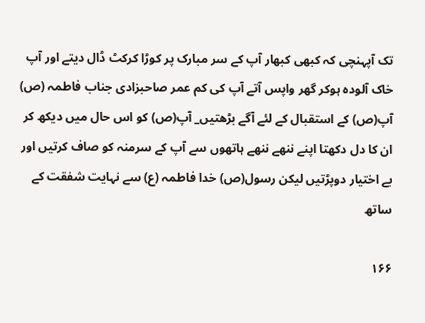تک آپہنچی کہ کبھی کبھار آپ کے سر مبارک پر کوڑا کرکٹ ڈال دیتے اور آپ خاک آلودہ ہوکر گھر واپس آتے آپ کی کم عمر صاحبزادی جناب فاطمہ (ص) آپ(ص) کے استقبال کے لئے آگے بڑھتیں_ آپ(ص) کو اس حال میں دیکھ کر ان کا دل دکھتا اپنے ننھے ننھے ہاتھوں سے آپ کے سرمنہ کو صاف کرتیں اور بے اختیار دوپڑتیں لیکن رسول(ص) خدا فاطمہ (ع) سے نہایت شفقت کے ساتھ

۱۶۶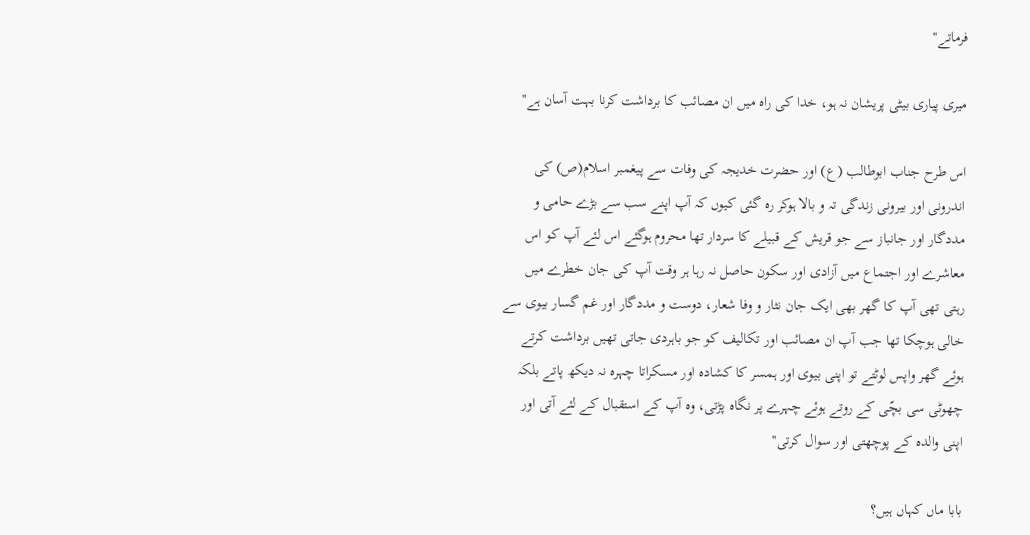فرماتے''

میری پیاری بیٹی پریشان نہ ہو، خدا کی راہ میں ان مصائب کا برداشت کرنا بہت آسان ہے''

اس طرح جناب ابوطالب (ع) اور حضرت خدیجہ کی وفات سے پیغمبر اسلام(ص) کی اندرونی اور بیرونی زندگی تہ و بالا ہوکر رہ گئی کیوں کہ آپ اپنے سب سے بڑے حامی و مددگار اور جانباز سے جو قریش کے قبیلے کا سردار تھا محروم ہوگئے اس لئے آپ کو اس معاشرے اور اجتماع میں آزادی اور سکون حاصل نہ رہا ہر وقت آپ کی جان خطرے میں رہتی تھی آپ کا گھر بھی ایک جان نثار و وفا شعار، دوست و مددگار اور غم گسار بیوی سے خالی ہوچکا تھا جب آپ ان مصائب اور تکالیف کو جو باہردی جاتی تھیں برداشت کرتے ہوئے گھر واپس لوٹتے تو اپنی بیوی اور ہمسر کا کشادہ اور مسکراتا چہرہ نہ دیکھ پاتے بلکہ چھوٹی سی بچّی کے روتے ہوئے چہرے پر نگاہ پڑتی، وہ آپ کے استقبال کے لئے آتی اور اپنی والدہ کے پوچھتی اور سوال کرتی''

بابا ماں کہاں ہیں؟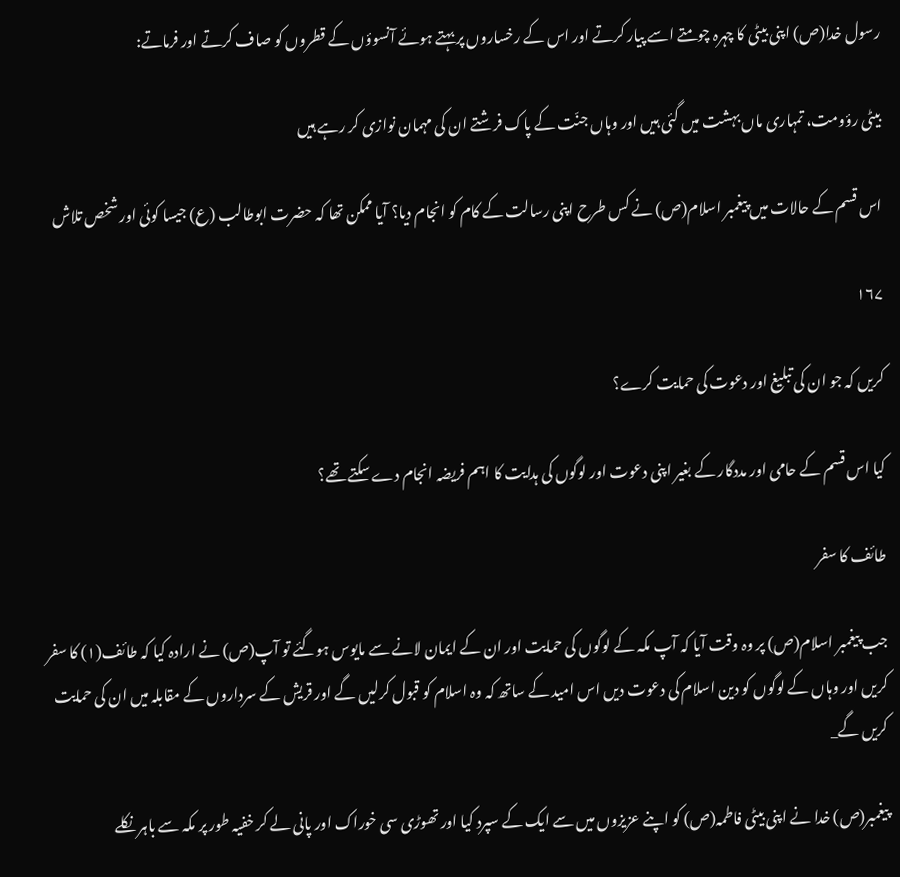رسول خدا(ص) اپنی بیٹی کا چہرہ چومتے اسے پیار کرتے اور اس کے رخساروں پر بہتے ہوئے آنسوؤں کے قطروں کو صاف کرتے اور فرماتے:

بیٹی رؤومت، تمہاری ماں بہشت میں گئی ہیں اور وہاں جنّت کے پاک فرشتے ان کی مہمان نوازی کر رہے ہیں

اس قسم کے حالات میں پیغمبر اسلام(ص) نے کس طرح اپنی رسالت کے کام کو انجام دیا؟ آیا ممکن تھا کہ حضرت ابوطالب (ع) جیسا کوئی اور شخص تلاش

۱۶۷

کریں کہ جو ان کی تبلیغ اور دعوت کی حمایت کرے؟

کیا اس قسم کے حامی اور مددگار کے بغیر اپنی دعوت اور لوگوں کی ہدایت کا اہم فریضہ انجام دے سکتے تھے؟

طائف کا سفر

جب پیغمبر اسلام(ص) پر وہ وقت آیا کہ آپ مکہ کے لوگوں کی حمایت اور ان کے ایمان لانے سے مایوس ہوگئے تو آپ(ص) نے ارادہ کیا کہ طائف(۱) کا سفر کریں اور وہاں کے لوگوں کو دین اسلام کی دعوت دیں اس امید کے ساتھ کہ وہ اسلام کو قبول کرلیں گے اور قریش کے سرداروں کے مقابلہ میں ان کی حمایت کریں گے_

پیغمبر(ص) خدا نے اپنی بیٹی فاطمہ(ص) کو اپنے عزیزوں میں سے ایک کے سپرد کیا اور تھوڑی سی خوراک اور پانی لے کر خفیہ طور پر مکہ سے باہر نکلے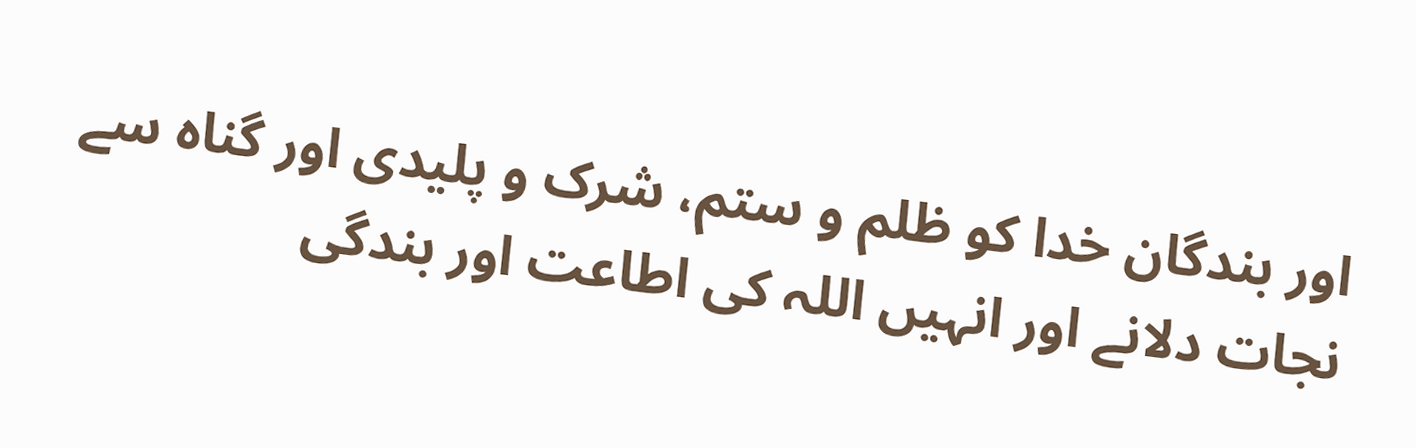اور بندگان خدا کو ظلم و ستم، شرک و پلیدی اور گناہ سے نجات دلانے اور انہیں اللہ کی اطاعت اور بندگی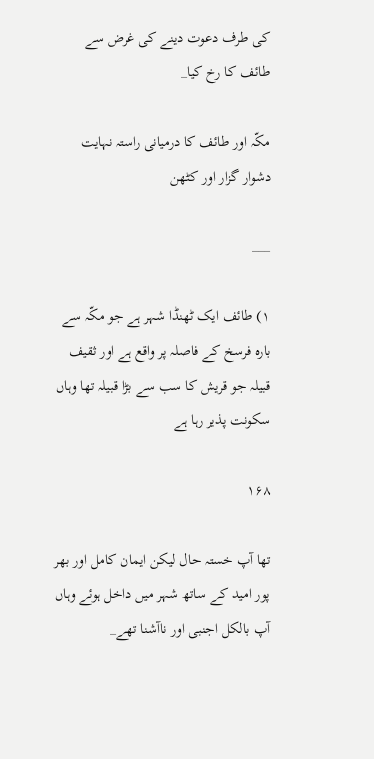کی طرف دعوت دینے کی غرض سے طائف کا رخ کیا_

مكّہ اور طائف کا درمیانی راستہ نہایت دشوار گزار اور کٹھن

___

۱) طائف ایک ٹھنڈا شہر ہے جو مكّہ سے بارہ فرسخ کے فاصلہ پر واقع ہے اور ثقیف قبیلہ جو قریش کا سب سے بڑا قبیلہ تھا وہاں سکونت پذیر رہا ہے

۱۶۸

تھا آپ خستہ حال لیکن ایمان کامل اور بھر پور امید کے ساتھ شہر میں داخل ہوئے وہاں آپ بالکل اجنبی اور ناآشنا تھے_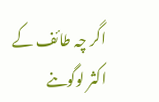اگر چہ طائف کے اکثر لوگوںنے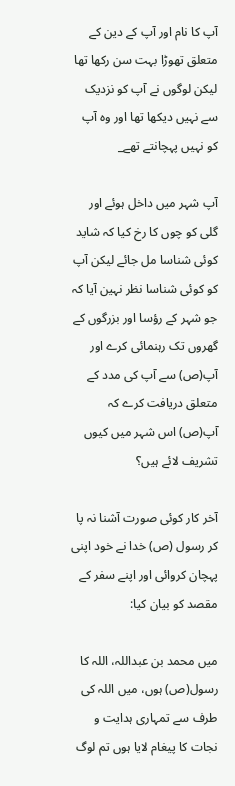آپ کا نام اور آپ کے دین کے متعلق تھوڑا بہت سن رکھا تھا لیکن لوگوں نے آپ کو نزدیک سے نہیں دیکھا تھا اور وہ آپ کو نہیں پہچانتے تھے_

آپ شہر میں داخل ہوئے اور گلی کو چوں کا رخ کیا کہ شاید کوئی شناسا مل جائے لیکن آپ کو کوئی شناسا نظر نہین آیا کہ جو شہر کے رؤسا اور بزرگوں کے گھروں تک رہنمائی کرے اور آپ(ص) سے آپ کی مدد کے متعلق دریافت کرے کہ آپ(ص) اس شہر میں کیوں تشریف لائے ہیں؟

آخر کار کوئی صورت آشنا نہ پا کر رسول (ص) خدا نے خود اپنی پہچان کروائی اور اپنے سفر کے مقصد کو بیان کیا:

میں محمد بن عبداللہ، اللہ کا رسول(ص) ہوں، میں اللہ کی طرف سے تمہاری ہدایت و نجات کا پیغام لایا ہوں تم لوگ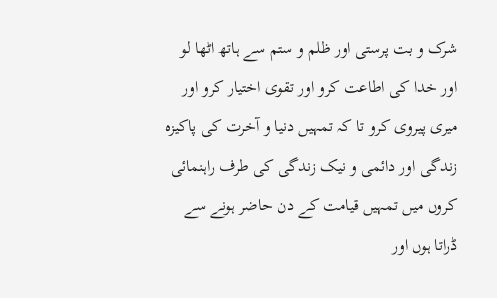شرک و بت پرستی اور ظلم و ستم سے ہاتھ اٹھا لو اور خدا کی اطاعت کرو اور تقوی اختیار کرو اور میری پیروی کرو تا کہ تمہیں دنیا و آخرت کی پاکیزہ زندگی اور دائمی و نیک زندگی کی طرف راہنمائی کروں میں تمہیں قیامت کے دن حاضر ہونے سے ڈراتا ہوں اور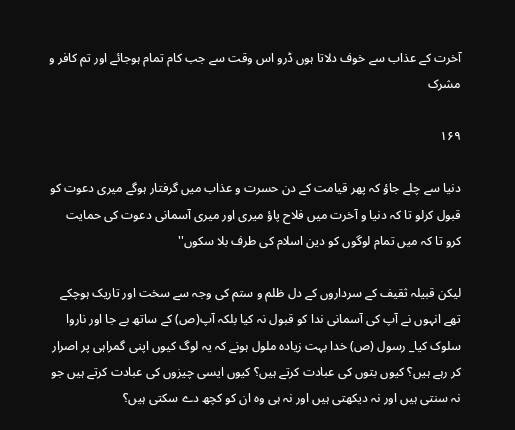آخرت کے عذاب سے خوف دلاتا ہوں ڈرو اس وقت سے جب کام تمام ہوجائے اور تم کافر و مشرک

۱۶۹

دنیا سے چلے جاؤ کہ پھر قیامت کے دن حسرت و عذاب میں گرفتار ہوگے میری دعوت کو قبول کرلو تا کہ دنیا و آخرت میں فلاح پاؤ میری اور میری آسمانی دعوت کی حمایت کرو تا کہ میں تمام لوگوں کو دین اسلام کی طرف بلا سکوں''

لیکن قبیلہ ثقیف کے سرداروں کے دل ظلم و ستم کی وجہ سے سخت اور تاریک ہوچکے تھے انہوں نے آپ کی آسمانی ندا کو قبول نہ کیا بلکہ آپ(ص) کے ساتھ بے جا اور ناروا سلوک کیا_ رسول (ص) خدا بہت زیادہ ملول ہونے کہ یہ لوگ کیوں اپنی گمراہی پر اصرار کر رہے ہیں؟ کیوں بتوں کی عبادت کرتے ہیں؟ کیوں ایسی چیزوں کی عبادت کرتے ہیں جو نہ سنتی ہیں اور نہ دیکھتی ہیں اور نہ ہی وہ ان کو کچھ دے سکتی ہیں؟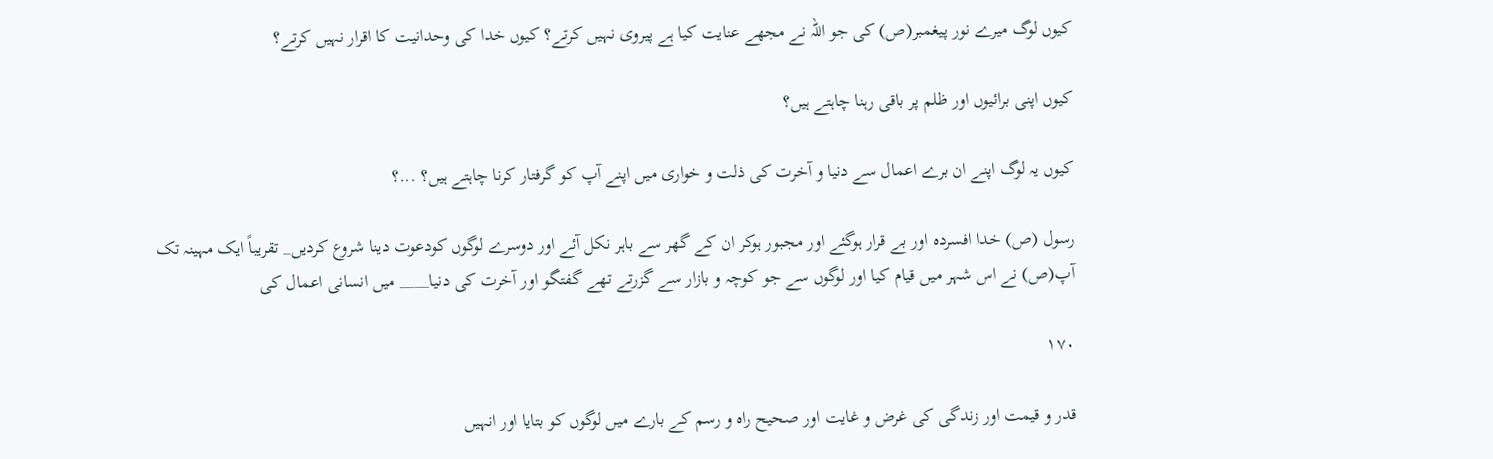کیوں لوگ میرے نور پیغمبر(ص) کی جو اللہ نے مجھے عنایت کیا ہے پیروی نہیں کرتے؟ کیوں خدا کی وحدانیت کا اقرار نہیں کرتے؟

کیوں اپنی برائیوں اور ظلم پر باقی رہنا چاہتے ہیں؟

کیوں یہ لوگ اپنے ان برے اعمال سے دنیا و آخرت کی ذلت و خواری میں اپنے آپ کو گرفتار کرنا چاہتے ہیں؟ ...؟

رسول (ص) خدا افسردہ اور بے قرار ہوگئے اور مجبور ہوکر ان کے گھر سے باہر نکل آئے اور دوسرے لوگوں کودعوت دینا شروع کردیں_ تقریباً ایک مہینہ تک آپ(ص) نے اس شہر میں قیام کیا اور لوگوں سے جو کوچہ و بازار سے گزرتے تھے گفتگو اور آخرت کی دنیا____ میں انسانی اعمال کی

۱۷۰

قدر و قیمت اور زندگی کی غرض و غایت اور صحیح راہ و رسم کے بارے میں لوگوں کو بتایا اور انہیں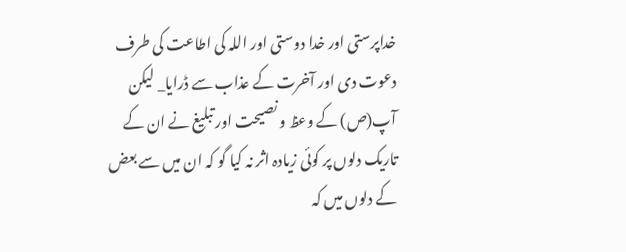خداپرستی اور خدا دوستی اور اللہ کی اطاعت کی طرف دعوت دی اور آخرت کے عذاب سے ڈرایا_ لیکن آپ(ص) کے وعظ و نصیحت اور تبلیغ نے ان کے تاریک دلوں پر کوئی زیادہ اثر نہ کیا گو کہ ان میں سے بعض کے دلوں میں کہ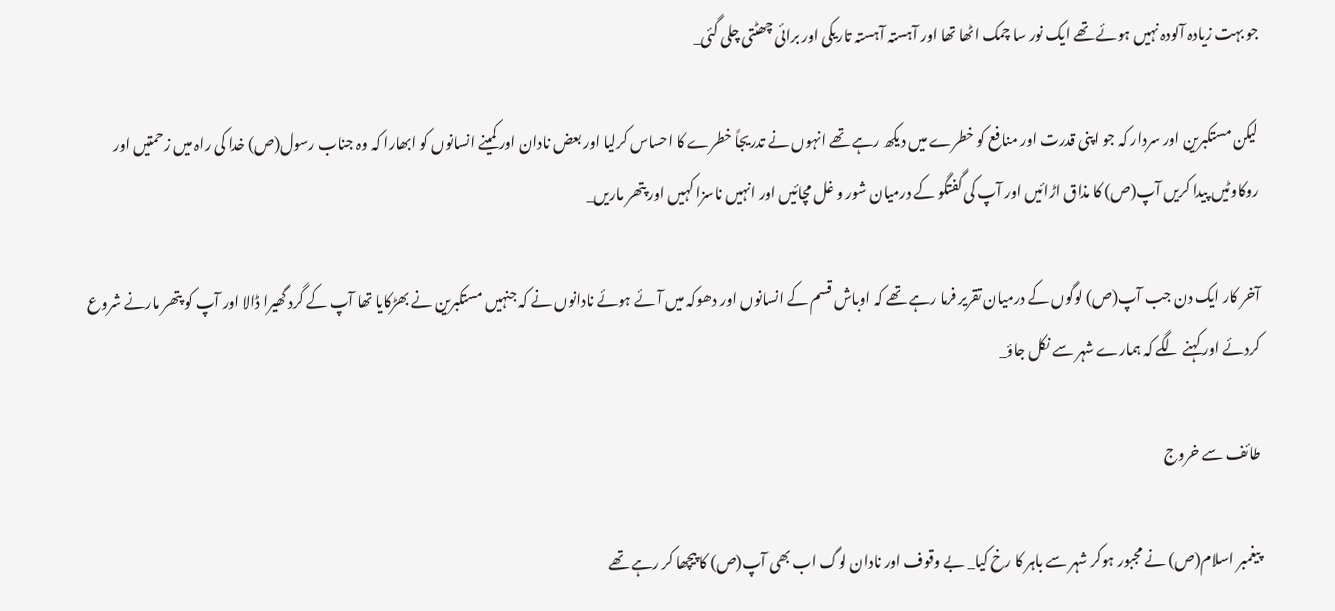جو بہت زیادہ آلودہ نہیں ہوئے تھے ایک نور سا چمک اٹھا تھا اور آہستہ آہستہ تاریکی اور برائی چھٹتی چلی گئی_

لیکن مستکبرین اور سردار کہ جو اپنی قدرت اور منافع کو خطرے میں دیکھ رہے تھے انہوں نے تدریجاً خطرے کا احساس کرلیا اور بعض نادان اور کمینے انسانوں کو ابھارا کہ وہ جناب رسول(ص) خدا کی راہ میں زحمتیں اور روکاوٹیں پیدا کریں آپ(ص) کا مذاق اڑائیں اور آپ کی گفتگو کے درمیان شور و غل مچائیں اور انہیں ناسزا کہیں اور پتھر ماریں_

آخر کار ایک دن جب آپ(ص) لوگوں کے درمیان تقریر فرما رہے تھے کہ اوباش قسم کے انسانوں اور دھوکہ میں آئے ہوئے نادانوں نے کہ جنہیں مستکبرین نے بھڑکایا تھا آپ کے گرد گھیرا ڈالا اور آپ کو پتھر مارنے شروع کردئے اور کہنے لگے کہ ہمارے شہر سے نکل جاؤ_

طائف سے خروج

پیغمبر اسلام(ص) نے مجبور ہوکر شہر سے باہر کا رخ کیا_ بے وقوف اور نادان لوگ اب بھی آپ(ص) کا پیچھا کر رہے تھے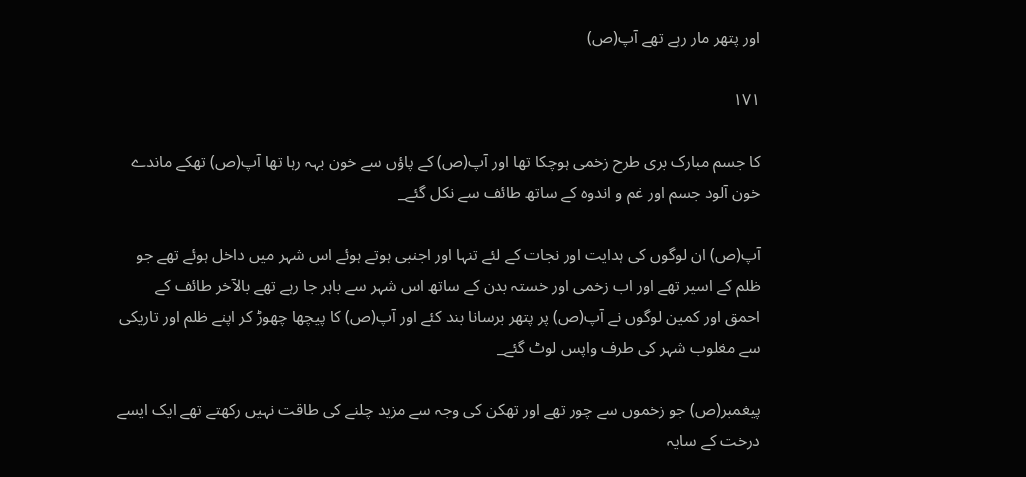اور پتھر مار رہے تھے آپ(ص)

۱۷۱

کا جسم مبارک بری طرح زخمی ہوچکا تھا اور آپ(ص) کے پاؤں سے خون بہہ رہا تھا آپ(ص) تھکے ماندے خون آلود جسم اور غم و اندوہ کے ساتھ طائف سے نکل گئے_

آپ(ص) ان لوگوں کی ہدایت اور نجات کے لئے تنہا اور اجنبی ہوتے ہوئے اس شہر میں داخل ہوئے تھے جو ظلم کے اسیر تھے اور اب زخمی اور خستہ بدن کے ساتھ اس شہر سے باہر جا رہے تھے بالآخر طائف کے احمق اور کمین لوگوں نے آپ(ص) پر پتھر برسانا بند کئے اور آپ(ص) کا پیچھا چھوڑ کر اپنے ظلم اور تاریکی سے مغلوب شہر کی طرف واپس لوٹ گئے_

پیغمبر(ص) جو زخموں سے چور تھے اور تھکن کی وجہ سے مزید چلنے کی طاقت نہیں رکھتے تھے ایک ایسے درخت کے سایہ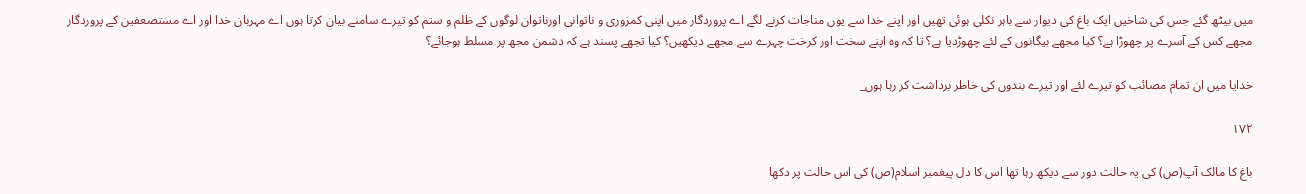میں بیٹھ گئے جس کی شاخیں ایک باغ کی دیوار سے باہر نکلی ہوئی تھیں اور اپنے خدا سے یوں مناجات کرنے لگے اے پروردگار میں اپنی کمزوری و ناتوانی اورناتوان لوگوں کے ظلم و ستم کو تیرے سامنے بیان کرتا ہوں اے مہربان خدا اور اے مستصعفین کے پروردگار مجھے کس کے آسرے پر چھوڑا ہے؟ کیا مجھے بیگانوں کے لئے چھوڑدیا ہے؟ تا کہ وہ اپنے سخت اور کرخت چہرے سے مجھے دیکھیں؟ کیا تجھے پسند ہے کہ دشمن مجھ پر مسلط ہوجائے؟

خدایا میں ان تمام مصائب کو تیرے لئے اور تیرے بندوں کی خاطر برداشت کر رہا ہوں_

۱۷۲

باغ کا مالک آپ(ص) کی یہ حالت دور سے دیکھ رہا تھا اس کا دل پیغمبر اسلام(ص) کی اس حالت پر دکھا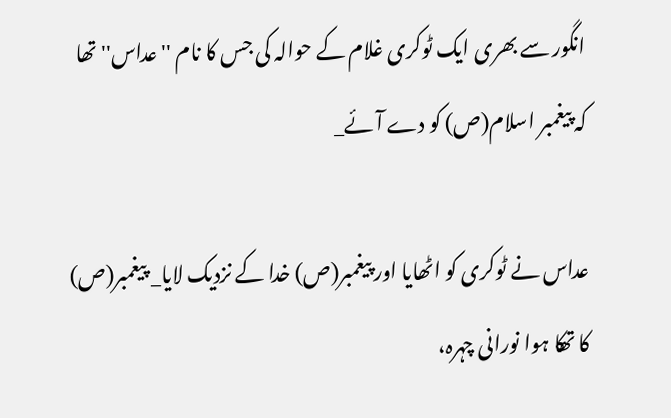انگور سے بھری ایک ٹوکری غلام کے حوالہ کی جس کا نام ''عداس'' تھا کہ پیغمبر اسلام(ص) کو دے آئے_

عداس نے ٹوکری کو اٹھایا اور پیغمبر(ص) خدا کے نزدیک لایا_ پیغمبر(ص) کا تھکا ہوا نورانی چہرہ،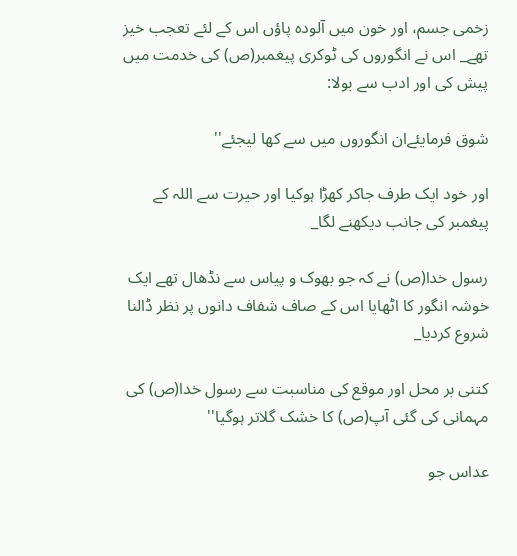زخمی جسم، اور خون میں آلودہ پاؤں اس کے لئے تعجب خیز تھے_ اس نے انگوروں کی ٹوکری پیغمبر(ص) کی خدمت میں پیش کی اور ادب سے بولا:

شوق فرمایئےان انگوروں میں سے کھا لیجئے''

اور خود ایک طرف جاکر کھڑا ہوکیا اور حیرت سے اللہ کے پیغمبر کی جانب دیکھنے لگا_

رسول خدا(ص) نے کہ جو بھوک و پیاس سے نڈھال تھے ایک خوشہ انگور کا اٹھایا اس کے صاف شفاف دانوں پر نظر ڈالنا شروع کردیا_

کتنی بر محل اور موقع کی مناسبت سے رسول خدا(ص) کی مہمانی کی گئی آپ(ص) کا خشک گلاتر ہوگیا''

عداس جو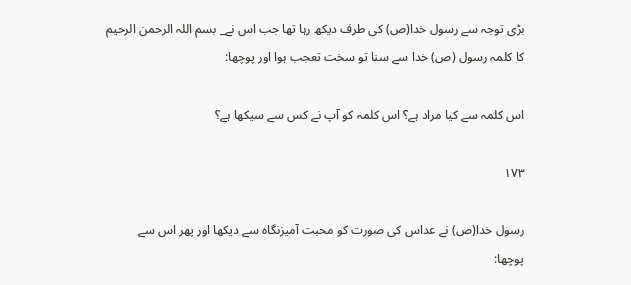بڑی توجہ سے رسول خدا(ص) کی طرف دیکھ رہا تھا جب اس نے_ بسم اللہ الرحمن الرحیم کا کلمہ رسول (ص) خدا سے سنا تو سخت تعجب ہوا اور پوچھا:

اس کلمہ سے کیا مراد ہے؟ اس کلمہ کو آپ نے کس سے سیکھا ہے؟

۱۷۳

رسول خدا(ص) نے عداس کی صورت کو محبت آمیزنگاہ سے دیکھا اور پھر اس سے پوچھا: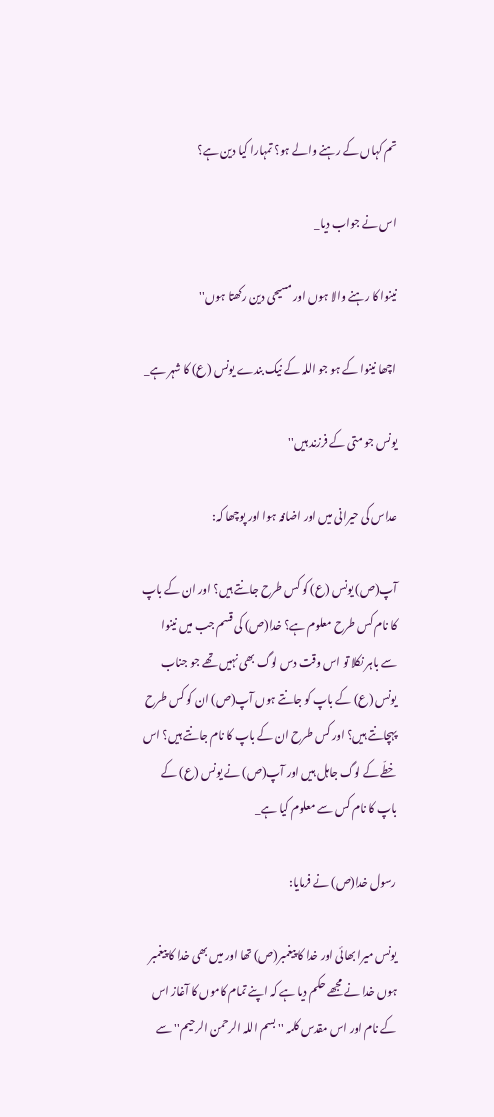تم کہاں کے رہنے والے ہو؟ تمہارا کیا دین ہے؟

اس نے جواب دیا_

نینوا کا رہنے والا ہوں اور مسیحی دین رکھتا ہوں''

اچھا نینوا کے ہو جو اللہ کے نیک بندے یونس (ع) کا شہر ہے_

یونس جو متی کے فرزند ہیں''

عداس کی حیرانی میں اور اضافہ ہوا اور پوچھا کہ:

آپ(ص) یونس (ع) کو کس طرح جانتے ہیں؟ اور ان کے باپ کا نام کس طرح معلوم ہے؟ خدا(ص) کی قسم جب میں نینوا سے باہر نکلا تو اس وقت دس لوگ بھی نہیں تھے جو جناب یونس (ع) کے باپ کو جانتے ہوں آپ(ص) ان کو کس طرح پہچانتے ہیں؟ اور کس طرح ان کے باپ کا نام جانتے ہیں؟ اس خطّے کے لوگ جاہل ہیں اور آپ(ص) نے یونس (ع) کے باپ کا نام کس سے معلوم کیا ہے_

رسول خدا(ص) نے فرمایا:

یونس میرا بھائی اور خدا کا پیغمبر(ص) تھا اور میں بھی خدا کا پیغمبر ہوں خدا نے مجھے حکم دیا ہے کہ اپنے تمام کاموں کا آغاز اس کے نام اور اس مقدس کلمہ ''بسم اللہ الرحمن الرحیم'' سے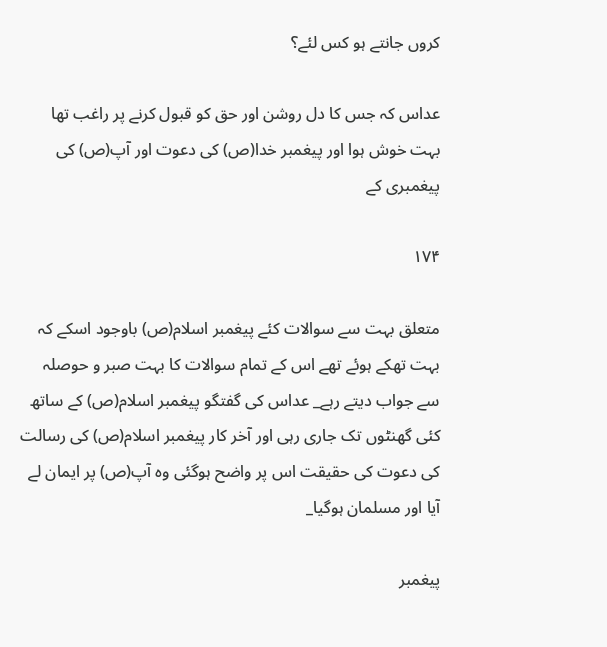کروں جانتے ہو کس لئے؟

عداس کہ جس کا دل روشن اور حق کو قبول کرنے پر راغب تھا بہت خوش ہوا اور پیغمبر خدا(ص) کی دعوت اور آپ(ص) کی پیغمبری کے

۱۷۴

متعلق بہت سے سوالات کئے پیغمبر اسلام(ص) باوجود اسکے کہ بہت تھکے ہوئے تھے اس کے تمام سوالات کا بہت صبر و حوصلہ سے جواب دیتے رہے_ عداس کی گفتگو پیغمبر اسلام(ص) کے ساتھ کئی گھنٹوں تک جاری رہی اور آخر کار پیغمبر اسلام(ص) کی رسالت کی دعوت کی حقیقت اس پر واضح ہوگئی وہ آپ(ص) پر ایمان لے آیا اور مسلمان ہوگیا_

پیغمبر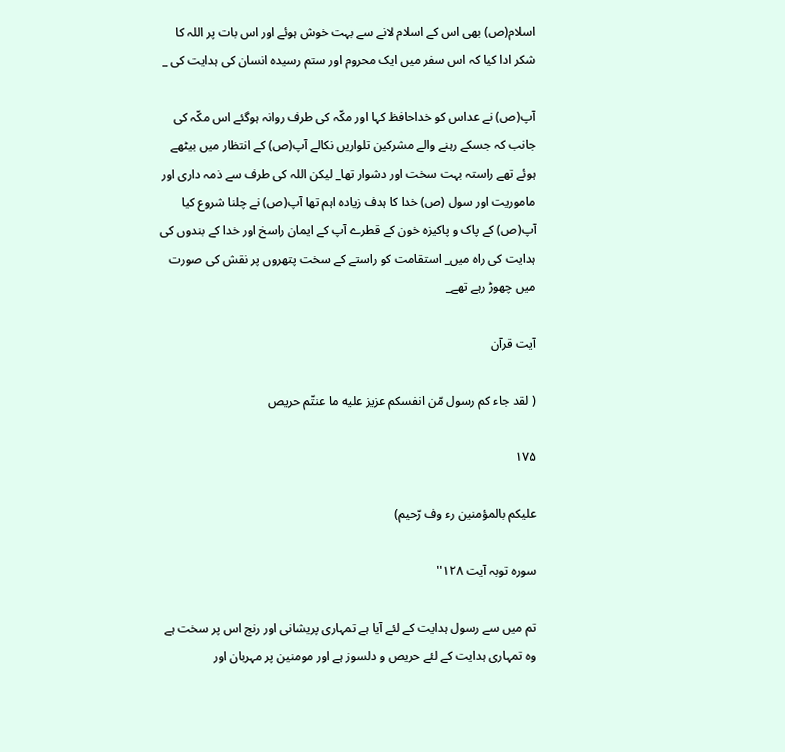اسلام(ص) بھی اس کے اسلام لانے سے بہت خوش ہوئے اور اس بات پر اللہ کا شکر ادا کیا کہ اس سفر میں ایک محروم اور ستم رسیدہ انسان کی ہدایت کی _

آپ(ص) نے عداس کو خداحافظ کہا اور مكّہ کی طرف روانہ ہوگئے اس مكّہ کی جانب کہ جسکے رہنے والے مشرکین تلواریں نکالے آپ(ص) کے انتظار میں بیٹھے ہوئے تھے راستہ بہت سخت اور دشوار تھا_ لیکن اللہ کی طرف سے ذمہ داری اور ماموریت اور سول (ص) خدا کا ہدف زیادہ اہم تھا آپ(ص) نے چلنا شروع کیا آپ(ص) کے پاک و پاکیزہ خون کے قطرے آپ کے ایمان راسخ اور خدا کے بندوں کی ہدایت کی راہ میں_ استقامت کو راستے کے سخت پتھروں پر نقش کی صورت میں چھوڑ رہے تھے_

آیت قرآن

( لقد جاء کم رسول مّن انفسکم عزیز علیه ما عنتّم حریص

۱۷۵

علیکم بالمؤمنین رء وف رّحیم)

سورہ توبہ آیت ۱۲۸''

تم میں سے رسول ہدایت کے لئے آیا ہے تمہاری پریشانی اور رنج اس پر سخت ہے وہ تمہاری ہدایت کے لئے حریص و دلسوز ہے اور مومنین پر مہربان اور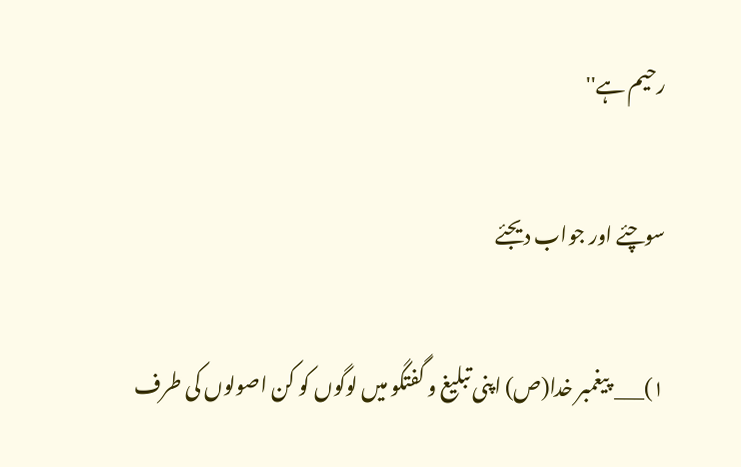رحیم ہے''

سوچئے اور جواب دیجئے

۱)___ پیغمبر خدا(ص) اپنی تبلیغ و گفتگو میں لوگوں کو کن اصولوں کی طرف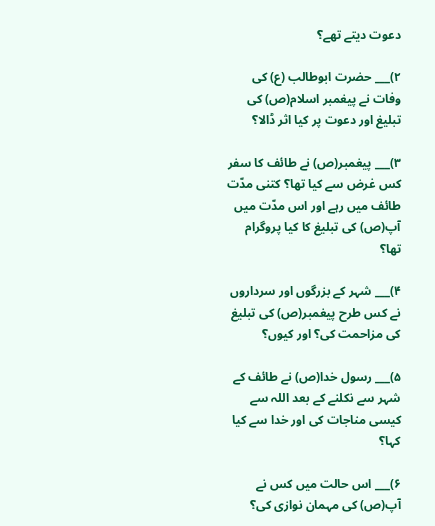دعوت دیتے تھے؟

۲)___ حضرت ابوطالب (ع) کی وفات نے پیغمبر اسلام(ص) کی تبلیغ اور دعوت پر کیا اثر ڈالا؟

۳)___ پیغمبر(ص) نے طائف کا سفر کس غرض سے کیا تھا؟ کتنی مدّت طائف میں رہے اور اس مدّت میں آپ(ص) کی تبلیغ کا کیا پروگرام تھا؟

۴)___ شہر کے بزرگوں اور سرداروں نے کس طرح پیغمبر(ص) کی تبلیغ کی مزاحمت کی؟ اور کیوں؟

۵)___ رسول خدا(ص) نے طائف کے شہر سے نکلنے کے بعد اللہ سے کیسی مناجات کی اور خدا سے کیا کہا؟

۶)___ اس حالت میں کس نے آپ(ص) کی مہمان نوازی کی؟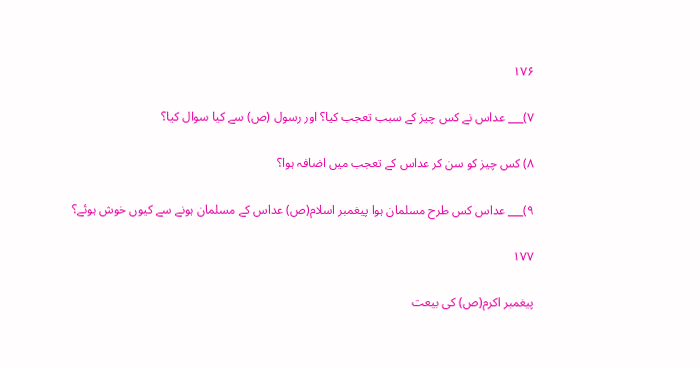۱۷۶

۷)___ عداس نے کس چیز کے سبب تعجب کیا؟ اور رسول (ص) سے کیا سوال کیا؟

۸) کس چیز کو سن کر عداس کے تعجب میں اضافہ ہوا؟

۹)___ عداس کس طرح مسلمان ہوا پیغمبر اسلام(ص) عداس کے مسلمان ہونے سے کیوں خوش ہوئے؟

۱۷۷

پیغمبر اکرم(ص) کی بیعت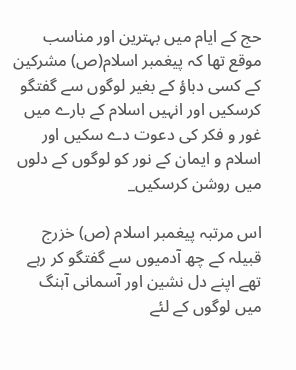حج کے ایام میں بہترین اور مناسب موقع تھا کہ پیغمبر اسلام(ص) مشرکین کے کسی دباؤ کے بغیر لوگوں سے گفتگو کرسکیں اور انہیں اسلام کے بارے میں غور و فکر کی دعوت دے سکیں اور اسلام و ایمان کے نور کو لوگوں کے دلوں میں روشن کرسکیں_

اس مرتبہ پیغمبر اسلام (ص) خزرج قبیلہ کے چھ آدمیوں سے گفتگو کر رہے تھے اپنے دل نشین اور آسمانی آہنگ میں لوگوں کے لئے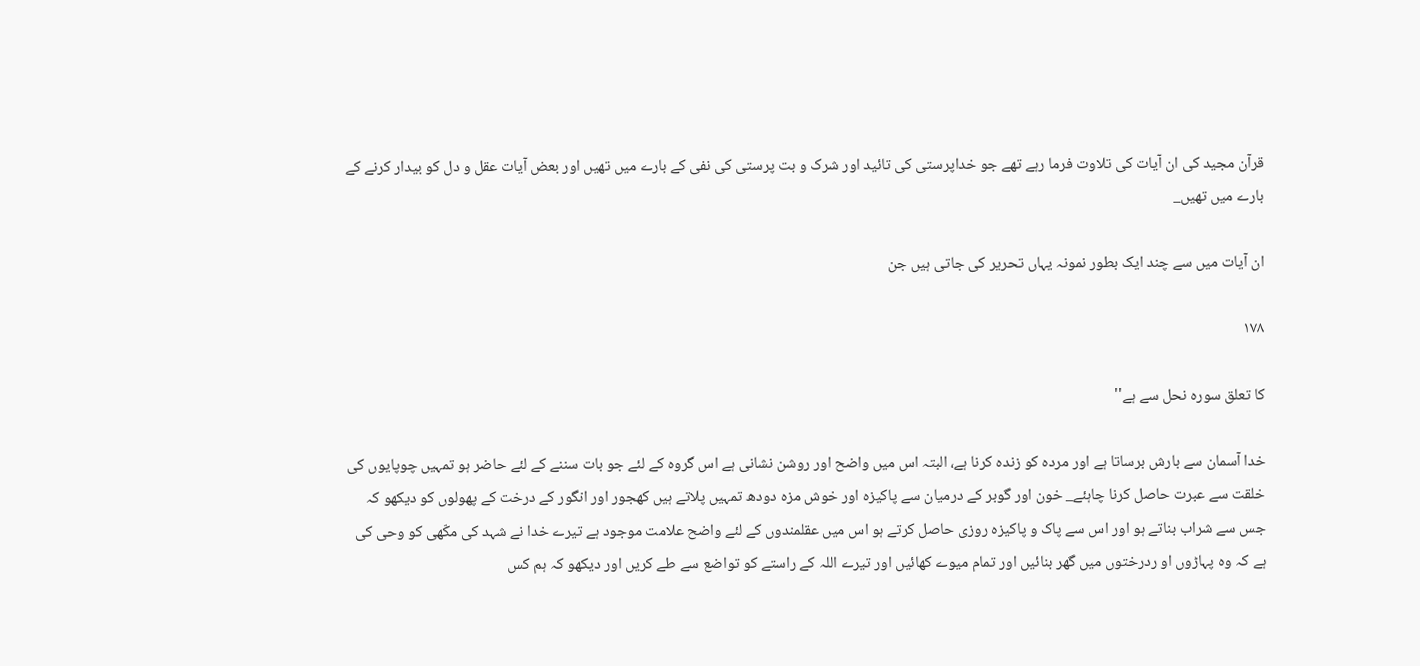قرآن مجید کی ان آیات کی تلاوت فرما رہے تھے جو خداپرستی کی تائید اور شرک و بت پرستی کی نفی کے بارے میں تھیں اور بعض آیات عقل و دل کو بیدار کرنے کے بارے میں تھیں_

ان آیات میں سے چند ایک بطور نمونہ یہاں تحریر کی جاتی ہیں جن

۱۷۸

کا تعلق سورہ نحل سے ہے''

خدا آسمان سے بارش برساتا ہے اور مردہ کو زندہ کرنا ہے، البتہ اس میں واضح اور روشن نشانی ہے اس گروہ کے لئے جو بات سننے کے لئے حاضر ہو تمہیں چوپایوں کی خلقت سے عبرت حاصل کرنا چاہئے_ خون اور گوبر کے درمیان سے پاکیزہ اور خوش مزہ دودھ تمہیں پلاتے ہیں کھجور اور انگور کے درخت کے پھولوں کو دیکھو کہ جس سے شراب بناتے ہو اور اس سے پاک و پاکیزہ روزی حاصل کرتے ہو اس میں عقلمندوں کے لئے واضح علامت موجود ہے تیرے خدا نے شہد کی مكّھی کو وحی کی ہے کہ وہ پہاڑوں او ردرختوں میں گھر بنائیں اور تمام میوے کھائیں اور تیرے اللہ کے راستے کو تواضع سے طے کریں اور دیکھو کہ ہم کس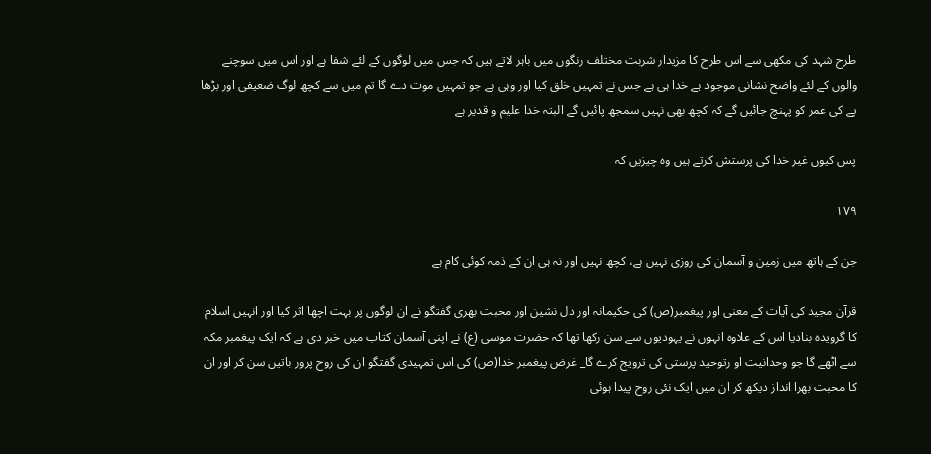طرح شہد کی مکھی سے اس طرح کا مزیدار شربت مختلف رنگوں میں باہر لاتے ہیں کہ جس میں لوگوں کے لئے شفا ہے اور اس میں سوچنے والوں کے لئے واضح نشانی موجود ہے خدا ہی ہے جس نے تمہیں خلق کیا اور وہی ہے جو تمہیں موت دے گا تم میں سے کچھ لوگ ضعیفی اور بڑھا پے کی عمر کو پہنچ جائیں گے کہ کچھ بھی نہیں سمجھ پائیں گے البتہ خدا علیم و قدیر ہے

پس کیوں غیر خدا کی پرستش کرتے ہیں وہ چیزیں کہ

۱۷۹

جن کے ہاتھ میں زمین و آسمان کی روزی نہیں ہے، کچھ نہیں اور نہ ہی ان کے ذمہ کوئی کام ہے

قرآن مجید کی آیات کے معنی اور پیغمبر(ص) کی حکیمانہ اور دل نشین اور محبت بھری گفتگو نے ان لوگوں پر بہت اچھا اثر کیا اور انہیں اسلام کا گرویدہ بنادیا اس کے علاوہ انہوں نے یہودیوں سے سن رکھا تھا کہ حضرت موسی (ع) نے اپنی آسمان کتاب میں خبر دی ہے کہ ایک پیغمبر مکہ سے اٹھے گا جو وحدانیت او رتوحید پرستی کی ترویج کرے گا_ غرض پیغمبر خدا(ص) کی اس تمہیدی گفتگو ان کی روح پرور باتیں سن کر اور ان کا محبت بھرا انداز دیکھ کر ان میں ایک نئی روح پیدا ہوئی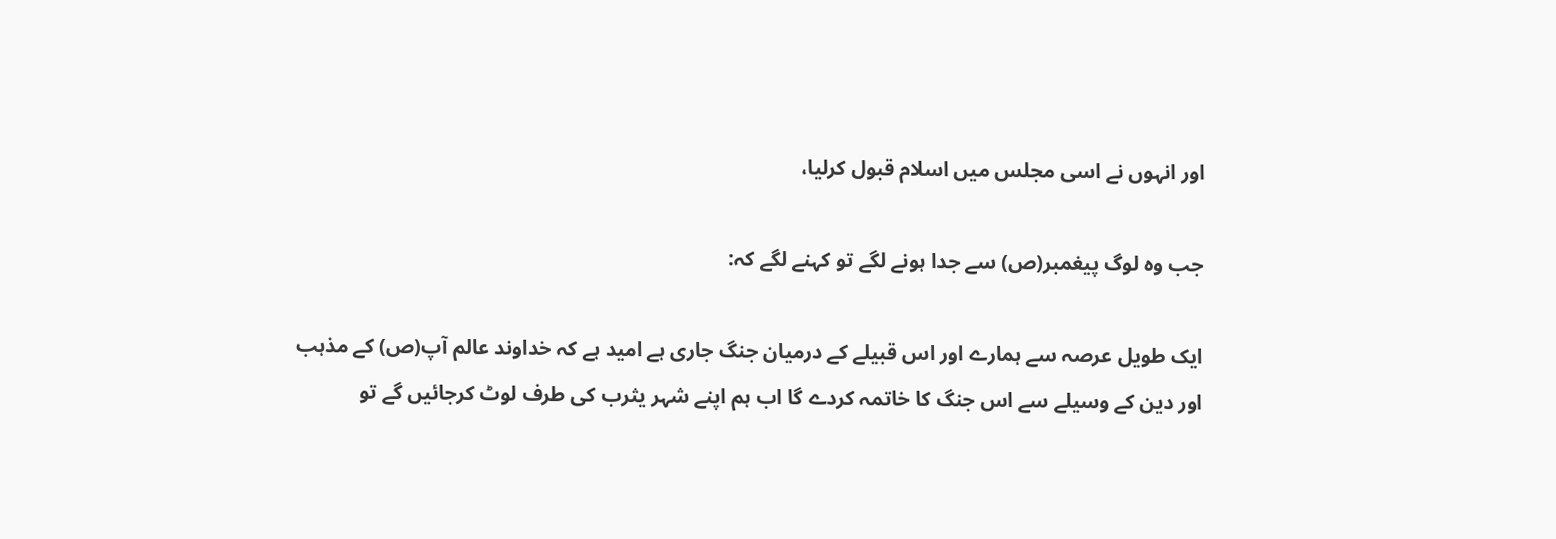اور انہوں نے اسی مجلس میں اسلام قبول کرلیا،

جب وہ لوگ پیغمبر(ص) سے جدا ہونے لگے تو کہنے لگے کہ:

ایک طویل عرصہ سے ہمارے اور اس قبیلے کے درمیان جنگ جاری ہے امید ہے کہ خداوند عالم آپ(ص) کے مذہب اور دین کے وسیلے سے اس جنگ کا خاتمہ کردے گا اب ہم اپنے شہر یثرب کی طرف لوٹ کرجائیں گے تو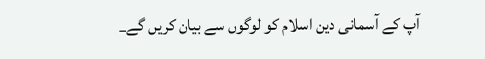آپ کے آسمانی دین اسلام کو لوگوں سے بیان کریں گے_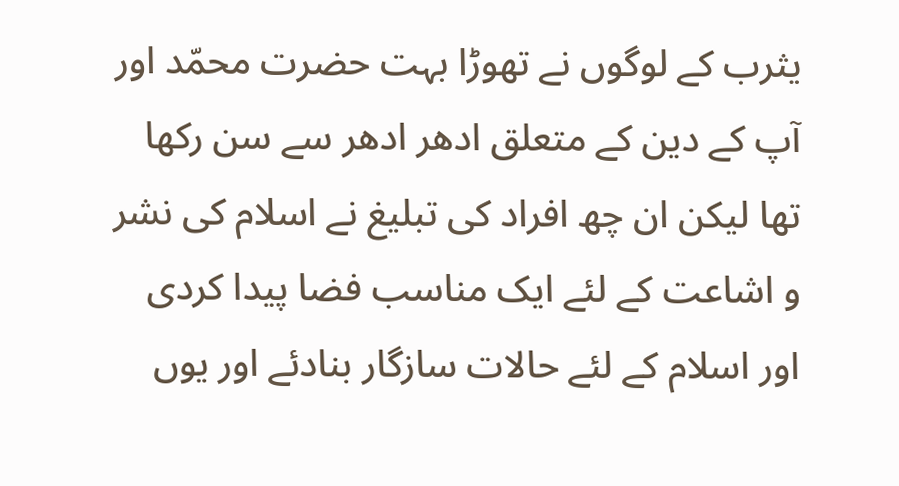یثرب کے لوگوں نے تھوڑا بہت حضرت محمّد اور آپ کے دین کے متعلق ادھر ادھر سے سن رکھا تھا لیکن ان چھ افراد کی تبلیغ نے اسلام کی نشر و اشاعت کے لئے ایک مناسب فضا پیدا کردی اور اسلام کے لئے حالات سازگار بنادئے اور یوں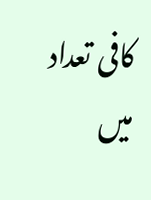کافی تعداد میں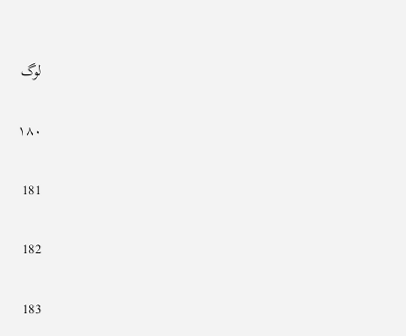لوگ

۱۸۰

181

182

183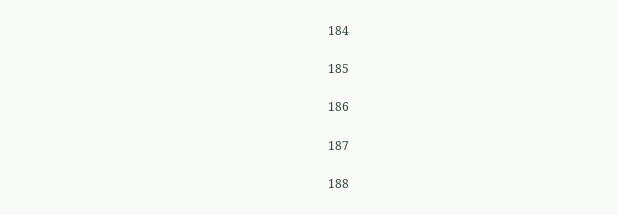184

185

186

187

188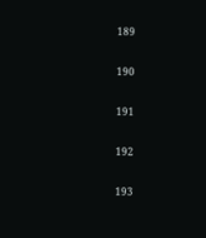189

190

191

192

193